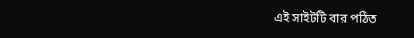এই সাইটটি বার পঠিত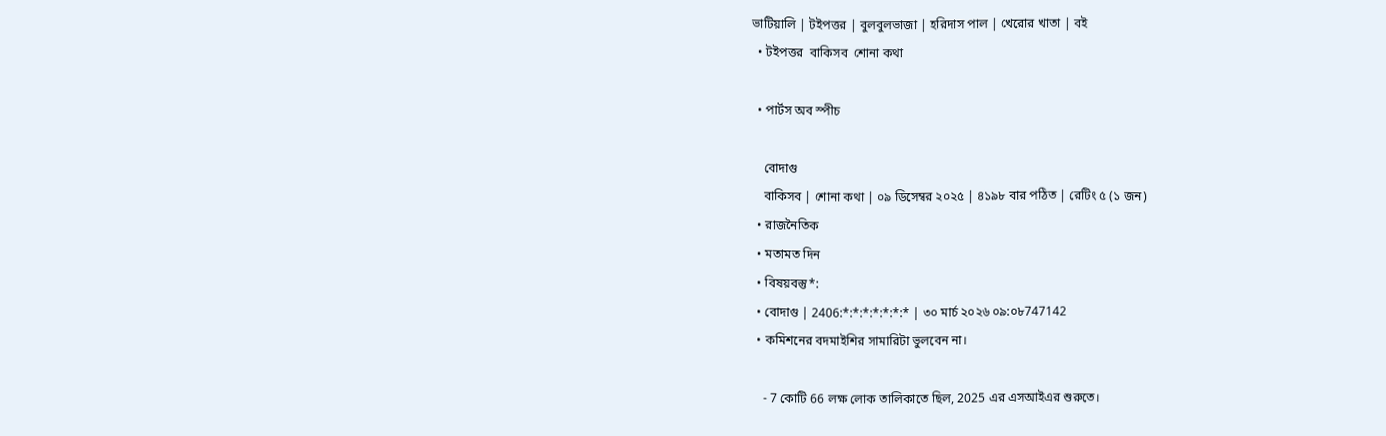ভাটিয়ালি | টইপত্তর | বুলবুলভাজা | হরিদাস পাল | খেরোর খাতা | বই
  • টইপত্তর  বাকিসব  শোনা কথা

  • পার্টস অব স্পীচ

    বোদাগু
    বাকিসব | শোনা কথা | ০৯ ডিসেম্বর ২০২৫ | ৪১৯৮ বার পঠিত | রেটিং ৫ (১ জন)
  • রাজনৈতিক
  • মতামত দিন
  • বিষয়বস্তু*:
  • বোদাগু | 2406:*:*:*:*:*:*:* | ৩০ মার্চ ২০২৬ ০৯:০৮747142
  • কমিশনের বদমাইশির সামারিটা ভুলবেন না।

    - 7 কোটি 66 লক্ষ লোক তালিকাতে ছিল, 2025 এর এসআইএর শুরুতে।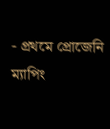- প্রথমে প্রোজেনি ম্যাপিং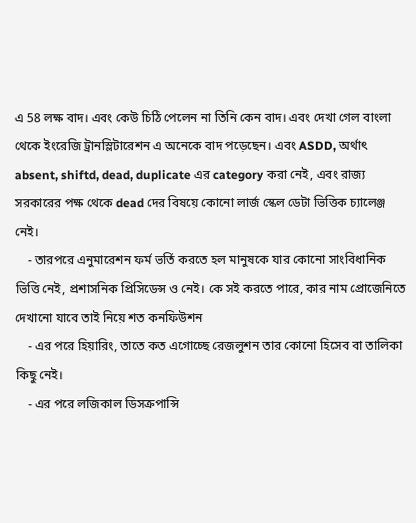এ 58 লক্ষ বাদ। এবং কেউ চিঠি পেলেন না তিনি কেন বাদ। এবং দেখা গেল বাংলা থেকে ইংরেজি ট্রানস্লিটারেশন এ অনেকে বাদ পড়েছেন। এবং ASDD, অর্থাৎ absent, shiftd, dead, duplicate এর category করা নেই, এবং রাজ্য সরকারের পক্ষ থেকে dead দের বিষয়ে কোনো লার্জ স্কেল ডেটা ভিত্তিক চ্যালেঞ্জ নেই।
    - তারপরে এনুমারেশন ফর্ম ভর্তি করতে হল মানুষকে যার কোনো সাংবিধানিক ভিত্তি নেই, প্রশাসনিক প্রিসিডেন্স ও নেই। কে সই করতে পারে, কার নাম প্রোজেনিতে দেখানো যাবে তাই নিয়ে শত কনফিউশন
    - এর পরে হিয়ারিং, তাতে কত এগোচ্ছে রেজলুশন তার কোনো হিসেব বা তালিকা কিছু নেই।
    - এর পরে লজিকাল ডিসক্রপান্সি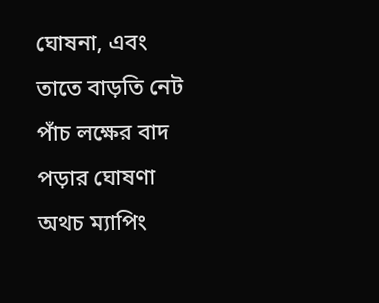ঘোষনা, এবং তাতে বাড়তি নেট পাঁচ লক্ষের বাদ পড়ার ঘোষণা অথচ ম্যাপিং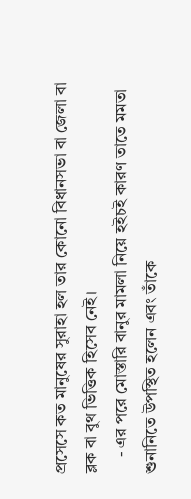প্রসেসে কত মানুষের সুরাহা হল তার কোনো বিধানসভা বা জেলা বা ব্লক বা বুথ ভিত্তিক হিসেব নেই।
    - এর পরে মোস্তারি বানুর মামলা নিয়ে হইচই কারণ তাতে মমতা শুনানিতে উপস্থিত হলেন এবং তাঁকে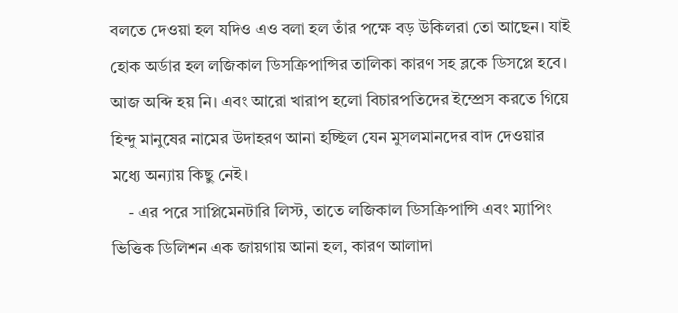বলতে দেওয়া হল যদিও এও বলা হল তাঁর পক্ষে বড় উকিলরা তো আছেন। যাই হোক অর্ডার হল লজিকাল ডিসক্রিপান্সির তালিকা কারণ সহ ব্লকে ডিসপ্লে হবে। আজ অব্দি হয় নি। এবং আরো খারাপ হলো বিচারপতিদের ইম্প্রেস করতে গিয়ে হিন্দু মানুষের নামের উদাহরণ আনা হচ্ছিল যেন মুসলমানদের বাদ দেওয়ার মধ্যে অন্যায় কিছু নেই।
    - এর পরে সাপ্লিমেনটারি লিস্ট, তাতে লজিকাল ডিসক্রিপান্সি এবং ম্যাপিং ভিত্তিক ডিলিশন এক জায়গায় আনা হল, কারণ আলাদা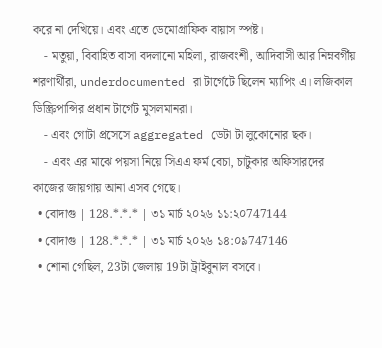করে না দেখিয়ে। এবং এতে ডেমোগ্রাফিক বায়াস স্পষ্ট।
    - মতুয়া, বিবাহিত বাসা বদলানো মহিলা, রাজবংশী, আদিবাসী আর নিম্নবর্গীয় শরণার্থীরা, underdocumented রা টার্গেটে ছিলেন ম্যাপিং এ। লজিকাল ডিস্ক্রিপান্সির প্রধান টার্গেট মুসলমানরা।
    - এবং গোটা প্রসেসে aggregated ডেটা টা লুকোনোর ছক।
    - এবং এর মাঝে পয়সা নিয়ে সিএএ ফর্ম বেচা, চাটুকার অফিসারদের কাজের জায়গায় আনা এসব গেছে।
  • বোদাগু | 128.*.*.* | ৩১ মার্চ ২০২৬ ১১:২০747144
  • বোদাগু | 128.*.*.* | ৩১ মার্চ ২০২৬ ১৪:০৯747146
  • শোনা গেছিল, 23টা জেলায় 19টা ট্রাইবুনাল বসবে।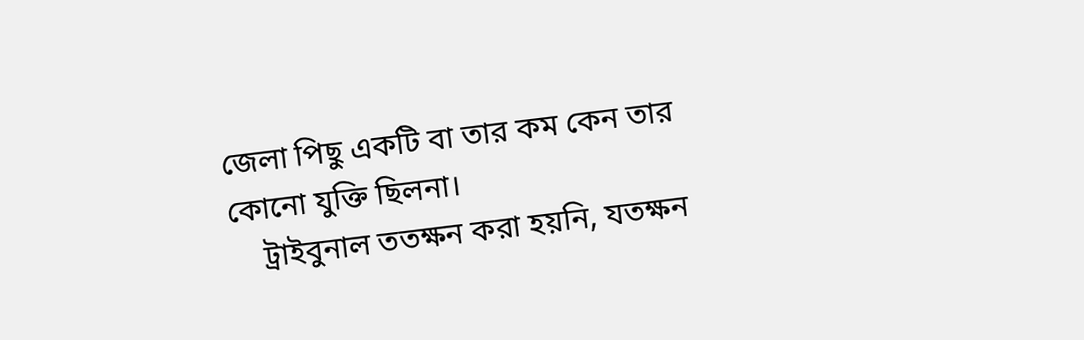জেলা পিছু একটি বা তার কম কেন তার কোনো যুক্তি ছিলনা।
    ট্রাইবুনাল ততক্ষন করা হয়নি, যতক্ষন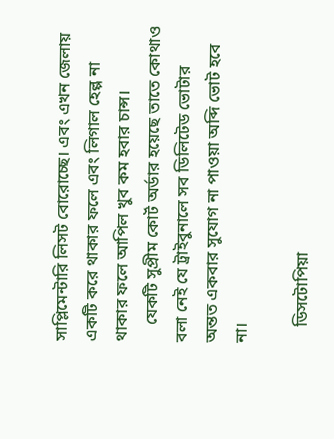সাপ্লিমেন্টারি লিসট বোরোচ্ছে। এবং এখন জেলায় একটি করে থাকার ফলে এবং লিগাল হেল্প না থাকার ফলে আপিল খুব কম হবার চান্স।
    যেকটি সুপ্রীম কোর্ট অর্ডার হয়েছে তাতে কোথাও বলা নেই যে ট্রাইবুনালে সব ডিলিটেড ভোটার অন্তত একবার সুযোগ না পাওয়া অব্দি ভোট হবে না।

    ডিসটোপিয়া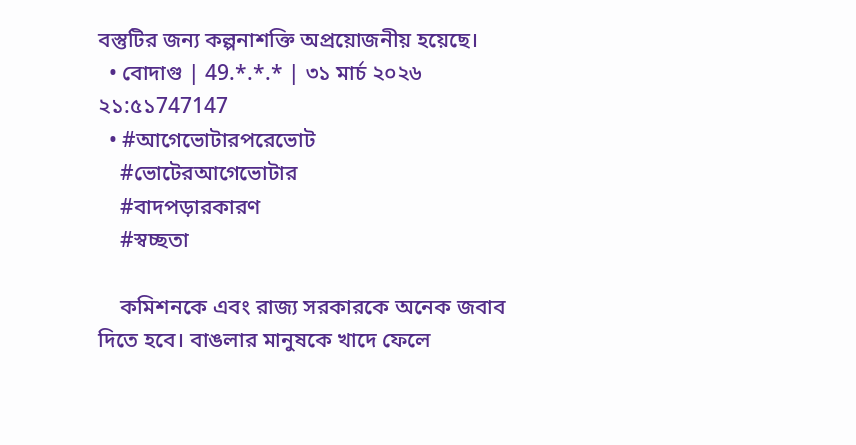বস্তুটির জন্য কল্পনাশক্তি অপ্রয়োজনীয় হয়েছে।
  • বোদাগু | 49.*.*.* | ৩১ মার্চ ২০২৬ ২১:৫১747147
  • #আগেভোটারপরেভোট
    #ভোটেরআগেভোটার
    #বাদপড়ারকারণ
    #স্বচ্ছতা

    কমিশনকে এবং রাজ্য সরকারকে অনেক জবাব দিতে হবে। বাঙলার মানুষকে খাদে ফেলে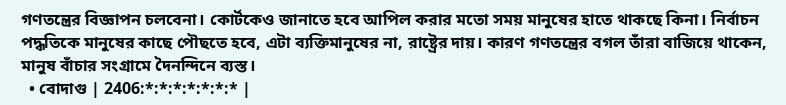গণতন্ত্রের বিজ্ঞাপন চলবেনা। কোর্টকেও জানাতে হবে আপিল করার মতো সময় মানুষের হাতে থাকছে কিনা। নির্বাচন পদ্ধতিকে মানুষের কাছে পৌছতে হবে, এটা ব্যক্তিমানুষের না, রাষ্ট্রের দায়। কারণ গণতন্ত্রের বগল তাঁরা বাজিয়ে থাকেন, মানুষ বাঁচার সংগ্রামে দৈনন্দিনে ব্যস্ত।
  • বোদাগু | 2406:*:*:*:*:*:*:* |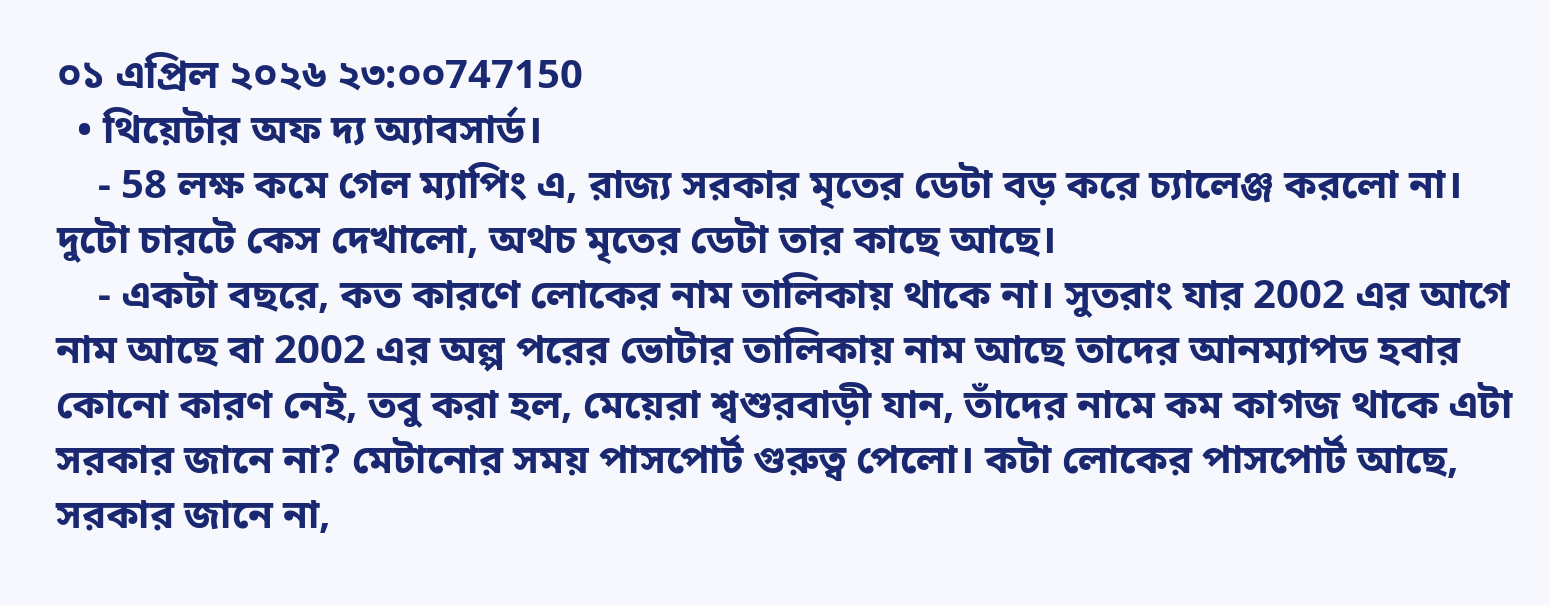০১ এপ্রিল ২০২৬ ২৩:০০747150
  • থিয়েটার অফ দ্য অ্যাবসার্ড।
    - 58 লক্ষ কমে গেল ম্যাপিং এ, রাজ্য সরকার মৃতের ডেটা বড় করে চ্যালেঞ্জ করলো না। দুটো চারটে কেস দেখালো, অথচ মৃতের ডেটা তার কাছে আছে।
    - একটা বছরে, কত কারণে লোকের নাম তালিকায় থাকে না। সুতরাং যার 2002 এর আগে নাম আছে বা 2002 এর অল্প পরের ভোটার তালিকায় নাম আছে তাদের আনম্যাপড হবার কোনো কারণ নেই, তবু করা হল, মেয়েরা শ্বশুরবাড়ী যান, তাঁদের নামে কম কাগজ থাকে এটা সরকার জানে না? মেটানোর সময় পাসপোর্ট গুরুত্ব পেলো। কটা লোকের পাসপোর্ট আছে, সরকার জানে না,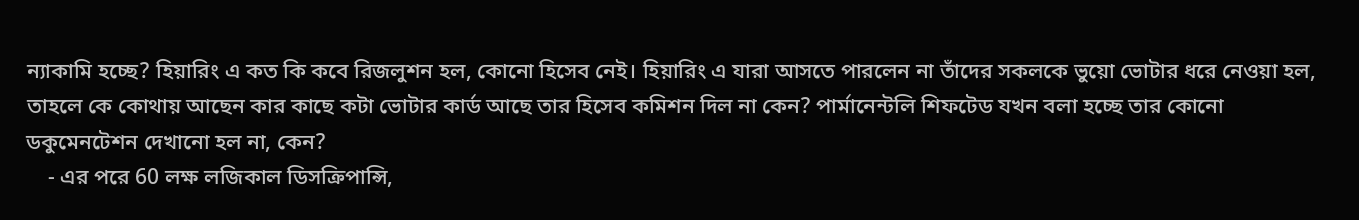ন্যাকামি হচ্ছে? হিয়ারিং এ কত কি কবে রিজলুশন হল, কোনো হিসেব নেই। হিয়ারিং এ যারা আসতে পারলেন না তাঁদের সকলকে ভুয়ো ভোটার ধরে নেওয়া হল, তাহলে কে কোথায় আছেন কার কাছে কটা ভোটার কার্ড আছে তার হিসেব কমিশন দিল না কেন? পার্মানেন্টলি শিফটেড যখন বলা হচ্ছে তার কোনো ডকুমেনটেশন দেখানো হল না, কেন?
    - এর পরে 60 লক্ষ লজিকাল ডিসক্রিপান্সি,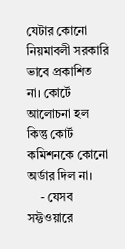যেটার কোনো নিয়মাবলী সরকারি ভাবে প্রকাশিত না। কোর্টে আলোচনা হল কিন্তু কোর্ট কমিশনকে কোনো অর্ডার দিল না।
    - যেসব সফ্টওয়ারে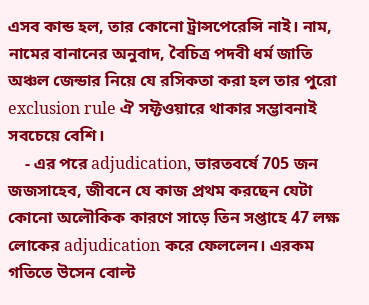এসব কান্ড হল, তার কোনো ট্রান্সপেরেন্সি নাই। নাম, নামের বানানের অনুবাদ, বৈচিত্র পদবী ধর্ম জাতি অঞ্চল জেন্ডার নিয়ে যে রসিকতা করা হল তার পুরো exclusion rule ঐ সফ্টওয়ারে থাকার সম্ভাবনাই সবচেয়ে বেশি।
    - এর পরে adjudication, ভারতবর্ষে 705 জন জজসাহেব, জীবনে যে কাজ প্রথম করছেন যেটা কোনো অলৌকিক কারণে সাড়ে তিন সপ্তাহে 47 লক্ষ লোকের adjudication করে ফেললেন। এরকম গতিতে উসেন বোল্ট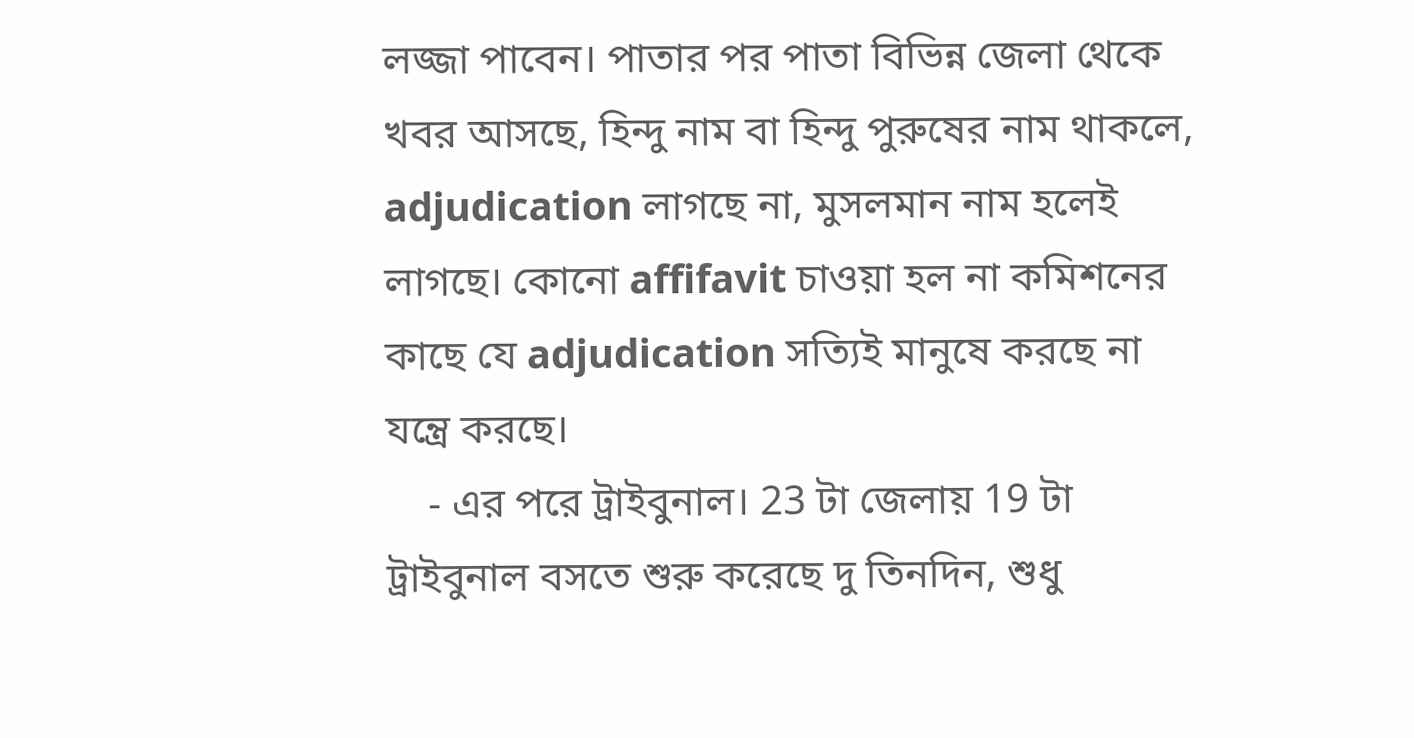লজ্জা পাবেন। পাতার পর পাতা বিভিন্ন জেলা থেকে খবর আসছে, হিন্দু নাম বা হিন্দু পুরুষের নাম থাকলে, adjudication লাগছে না, মুসলমান নাম হলেই লাগছে। কোনো affifavit চাওয়া হল না কমিশনের কাছে যে adjudication সত্যিই মানুষে করছে না যন্ত্রে করছে।
    - এর পরে ট্রাইবুনাল। 23 টা জেলায় 19 টা ট্রাইবুনাল বসতে শুরু করেছে দু তিনদিন, শুধু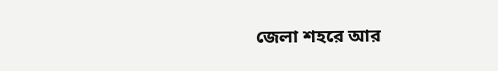জেলা শহরে আর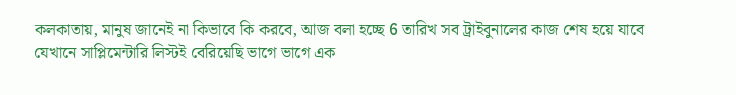কলকাতায়, মানুষ জানেই না কিভাবে কি করবে, আজ বলা হচ্ছে 6 তারিখ সব ট্রাইবুনালের কাজ শেষ হয়ে যাবে যেখানে সাপ্লিমেন্টারি লিস্টই বেরিয়েছি ভাগে ভাগে এক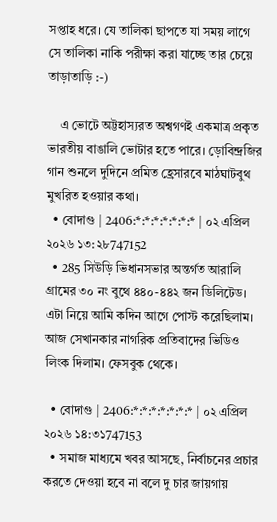সপ্তাহ ধরে। যে তালিকা ছাপতে যা সময় লাগে সে তালিকা নাকি পরীক্ষা করা যাচ্ছে তার চেয়ে তাড়াতাড়ি :-)

    এ ভোটে অট্টহাস্যরত অশ্বগণই একমাত্র প্রকৃত ভারতীয় বাঙালি ভোটার হতে পারে। ড়োবিন্দ্রজির গান শুনলে দুদিনে প্রমিত হ্রেসারবে মাঠঘাটবুথ মুখরিত হওয়ার কথা।
  • বোদাগু | 2406:*:*:*:*:*:*:* | ০২ এপ্রিল ২০২৬ ১৩:২৮747152
  • 285 সিউড়ি ভিধানসভার অন্তর্গত আরালি গ্রামের ৩০ নং বুথে ৪৪০-৪৪২ জন ডিলিটেড। এটা নিয়ে আমি কদিন আগে পোস্ট করেছিলাম। আজ সেখানকার নাগরিক প্রতিবাদের ভিডিও লিংক দিলাম। ফেসবুক থেকে।

  • বোদাগু | 2406:*:*:*:*:*:*:* | ০২ এপ্রিল ২০২৬ ১৪:৩১747153
  • সমাজ মাধ্যমে খবর আসছে, নির্বাচনের প্রচার করতে দেওয়া হবে না বলে দু চার জায়গায়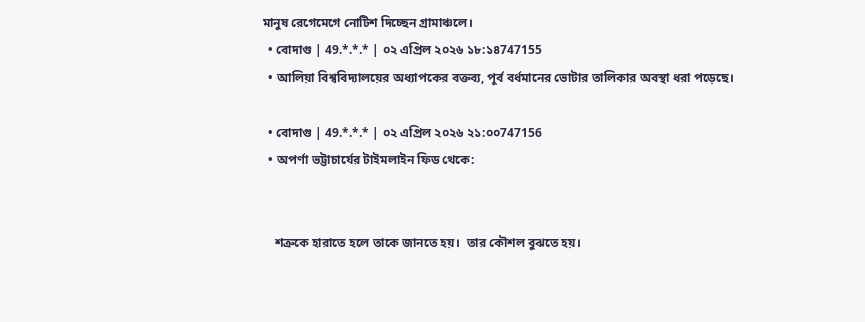মানুষ রেগেমেগে নোটিশ দিচ্ছেন গ্রামাঞ্চলে।
  • বোদাগু | 49.*.*.* | ০২ এপ্রিল ২০২৬ ১৮:১৪747155
  • আলিয়া বিশ্ববিদ্যালয়ের অধ্যাপকের বক্তব্য, পূর্ব বর্ধমানের ভোটার তালিকার অবস্থা ধরা পড়েছে।

  • বোদাগু | 49.*.*.* | ০২ এপ্রিল ২০২৬ ২১:০০747156
  • অপর্ণা ভট্টাচার্যের টাইমলাইন ফিড থেকে:


    শত্রুকে হারাতে হলে তাকে জানতে হয়।  তার কৌশল বুঝতে হয়।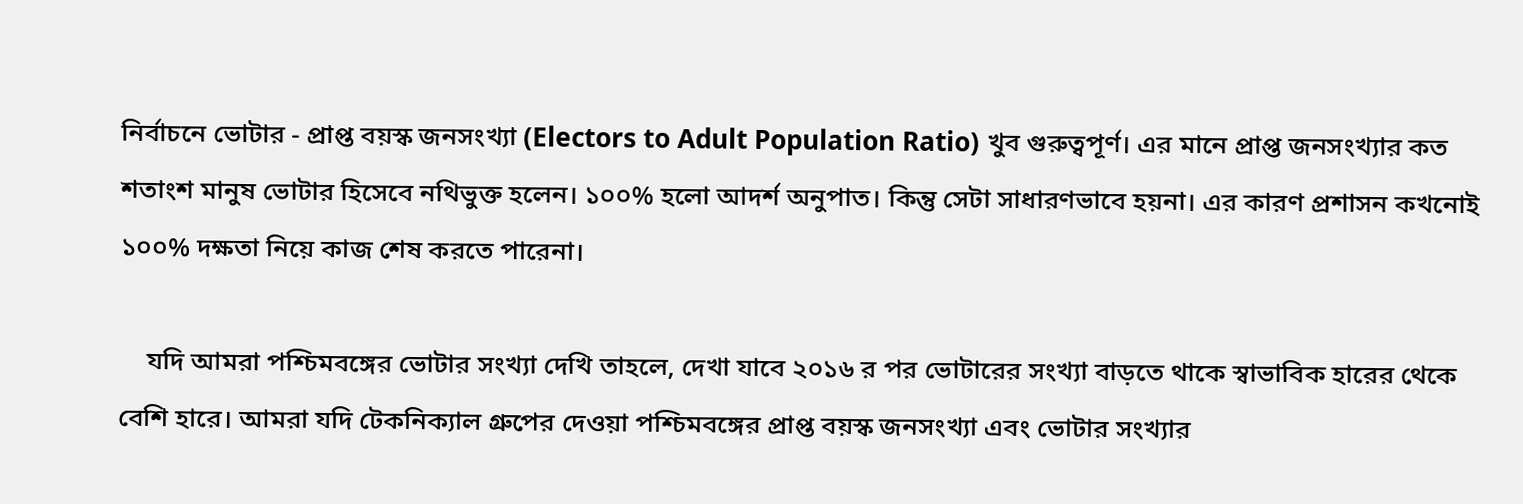নির্বাচনে ভোটার - প্রাপ্ত বয়স্ক জনসংখ্যা (Electors to Adult Population Ratio) খুব গুরুত্বপূর্ণ। এর মানে প্রাপ্ত জনসংখ্যার কত শতাংশ মানুষ ভোটার হিসেবে নথিভুক্ত হলেন। ১০০% হলো আদর্শ অনুপাত। কিন্তু সেটা সাধারণভাবে হয়না। এর কারণ প্রশাসন কখনোই ১০০% দক্ষতা নিয়ে কাজ শেষ করতে পারেনা।

    যদি আমরা পশ্চিমবঙ্গের ভোটার সংখ্যা দেখি তাহলে, দেখা যাবে ২০১৬ র পর ভোটারের সংখ্যা বাড়তে থাকে স্বাভাবিক হারের থেকে বেশি হারে। আমরা যদি টেকনিক্যাল গ্রুপের দেওয়া পশ্চিমবঙ্গের প্রাপ্ত বয়স্ক জনসংখ্যা এবং ভোটার সংখ্যার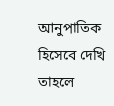আনুপাতিক হিসেবে দেখি তাহলে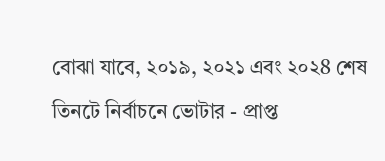বোঝা যাবে, ২০১৯, ২০২১ এবং ২০২8 শেষ তিনটে নির্বাচনে ভোটার - প্রাপ্ত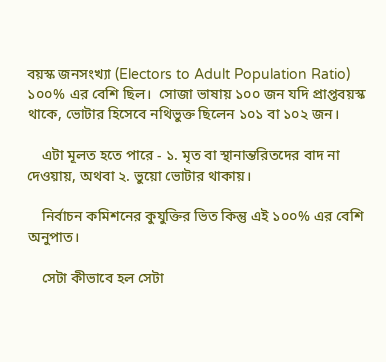বয়স্ক জনসংখ্যা (Electors to Adult Population Ratio) ১০০% এর বেশি ছিল।  সোজা ভাষায় ১০০ জন যদি প্রাপ্তবয়স্ক থাকে, ভোটার হিসেবে নথিভুক্ত ছিলেন ১০১ বা ১০২ জন।

    এটা মূলত হতে পারে - ১. মৃত বা স্থানান্তরিতদের বাদ না দেওয়ায়, অথবা ২. ভুয়ো ভোটার থাকায়।

    নির্বাচন কমিশনের কুযুক্তির ভিত কিন্তু এই ১০০% এর বেশি অনুপাত।

    সেটা কীভাবে হল সেটা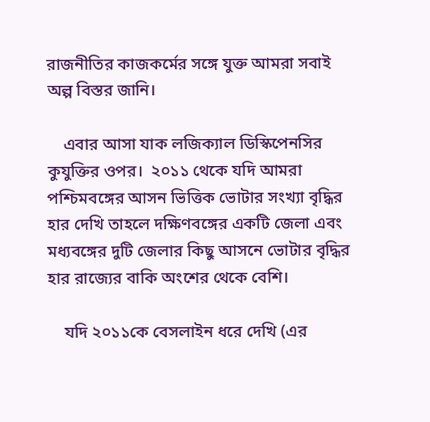রাজনীতির কাজকর্মের সঙ্গে যুক্ত আমরা সবাই অল্প বিস্তর জানি।

    এবার আসা যাক লজিক্যাল ডিস্কিপেনসির কুযুক্তির ওপর।  ২০১১ থেকে যদি আমরা পশ্চিমবঙ্গের আসন ভিত্তিক ভোটার সংখ্যা বৃদ্ধির হার দেখি তাহলে দক্ষিণবঙ্গের একটি জেলা এবং মধ্যবঙ্গের দুটি জেলার কিছু আসনে ভোটার বৃদ্ধির হার রাজ্যের বাকি অংশের থেকে বেশি।

    যদি ২০১১কে বেসলাইন ধরে দেখি (এর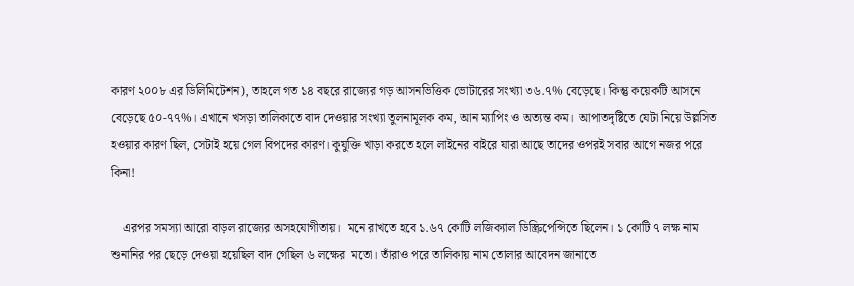কারণ ২০০৮ এর ডিলিমিটেশন), তাহলে গত ১৪ বছরে রাজ্যের গড় আসনভিত্তিক ভোটারের সংখ্যা ৩৬.৭% বেড়েছে। কিন্তু কয়েকটি আসনে  বেড়েছে ৫০-৭৭%। এখানে খসড়া তালিকাতে বাদ দেওয়ার সংখ্যা তুলনামূলক কম, আন ম্যাপিং ও অত্যন্ত কম।  আপাতদৃষ্টিতে যেটা নিয়ে উল্লসিত হওয়ার কারণ ছিল, সেটাই হয়ে গেল বিপদের কারণ। কুযুক্তি খাড়া করতে হলে লাইনের বাইরে যারা আছে তাদের ওপরই সবার আগে নজর পরে কিনা!

    এরপর সমস্যা আরো বাড়ল রাজ্যের অসহযোগীতায়।  মনে রাখতে হবে ১.৬৭ কোটি লজিক্যাল ডিস্ক্রিপেন্সিতে ছিলেন। ১ কোটি ৭ লক্ষ নাম শুনানির পর ছেড়ে দেওয়া হয়েছিল বাদ গেছিল ৬ লক্ষের  মতো। তাঁরাও পরে তালিকায় নাম তোলার আবেদন জানাতে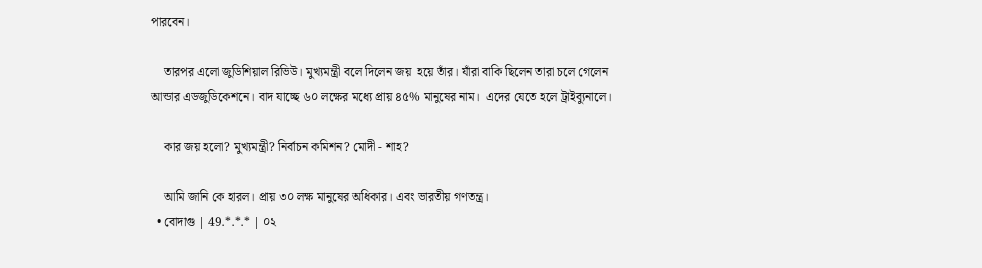পারবেন।

    তারপর এলো জুডিশিয়াল রিভিউ। মুখ্যমন্ত্রী বলে দিলেন জয়  হয়ে তাঁর। যাঁরা বাকি ছিলেন তারা চলে গেলেন আন্ডার এডজুডিকেশনে। বাদ যাচ্ছে ৬০ লক্ষের মধ্যে প্রায় ৪৫% মানুষের নাম।  এদের যেতে হলে ট্রাইব্যুনালে।

    কার জয় হলো? মুখ্যমন্ত্রী? নির্বাচন কমিশন? মোদী - শাহ?

    আমি জানি কে হারল। প্রায় ৩০ লক্ষ মানুষের অধিকার। এবং ভারতীয় গণতন্ত্র।
  • বোদাগু | 49.*.*.* | ০২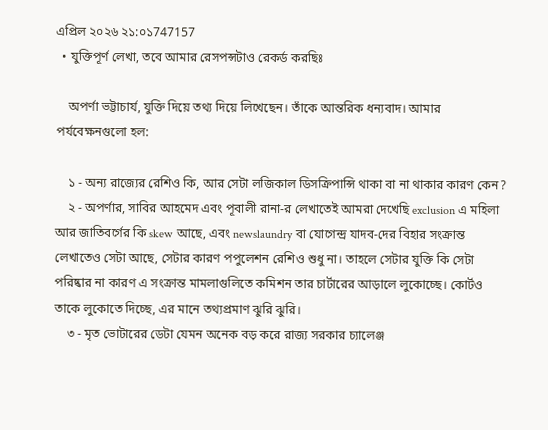এপ্রিল ২০২৬ ২১:০১747157
  • যুক্তিপূর্ণ লেখা, তবে আমার রেসপন্সটাও রেকর্ড করছিঃ

    অপর্ণা ভট্টাচার্য, যুক্তি দিয়ে তথ্য দিয়ে লিখেছেন। তাঁকে আন্তরিক ধন্যবাদ। আমার পর্যবেক্ষনগুলো হল:

    ১ - অন্য রাজ্যের রেশিও কি, আর সেটা লজিকাল ডিসক্রিপান্সি থাকা বা না থাকার কারণ কেন?
    ২ - অপর্ণার, সাবির আহমেদ এবং পূবালী রানা-র লেখাতেই আমরা দেখেছি exclusion এ মহিলা আর জাতিবর্গের কি skew আছে, এবং newslaundry বা যোগেন্দ্র যাদব-দের বিহার সংক্রান্ত লেখাতেও সেটা আছে, সেটার কারণ পপুলেশন রেশিও শুধু না। তাহলে সেটার যুক্তি কি সেটা পরিষ্কার না কারণ এ সংক্রান্ত মামলাগুলিতে কমিশন তার চার্টারের আড়ালে লুকোচ্ছে। কোর্টও তাকে লুকোতে দিচ্ছে, এর মানে তথ্যপ্রমাণ ঝুরি ঝুরি।
    ৩ - মৃত ভোটারের ডেটা যেমন অনেক বড় করে রাজ্য সরকার চ্যালেঞ্জ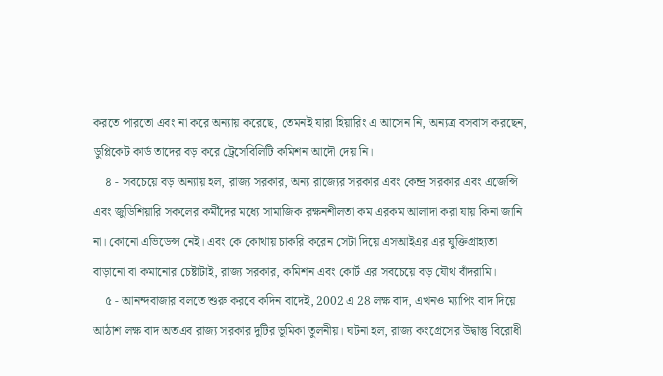করতে পারতো এবং না করে অন্যায় করেছে, তেমনই যারা হিয়ারিং এ আসেন নি, অন্যত্র বসবাস করছেন, ডুপ্লিকেট কার্ড তাদের বড় করে ট্রেসেবিলিটি কমিশন আদৌ দেয় নি।
    ৪ - সবচেয়ে বড় অন্যায় হল, রাজ্য সরকার, অন্য রাজ্যের সরকার এবং কেন্দ্র সরকার এবং এজেন্সি এবং জুডিশিয়ারি সকলের কর্মীদের মধ্যে সামাজিক রক্ষনশীলতা কম এরকম আলাদা করা যায় কিনা জানি না। কোনো এভিডেন্স নেই। এবং কে কোথায় চাকরি করেন সেটা দিয়ে এসআইএর এর যুক্তিগ্রাহ্যতা বাড়ানো বা কমানোর চেষ্টাটাই, রাজ্য সরকার, কমিশন এবং কোর্ট এর সবচেয়ে বড় যৌথ বাঁদরামি।
    ৫ - আনন্দবাজার বলতে শুরু করবে কদিন বাদেই, 2002 এ 28 লক্ষ বাদ, এখনও ম্যাপিং বাদ দিয়ে আঠাশ লক্ষ বাদ অতএব রাজ্য সরকার দুটির ভূমিকা তুলনীয়। ঘটনা হল, রাজ্য কংগ্রেসের উদ্বাস্তু বিরোধী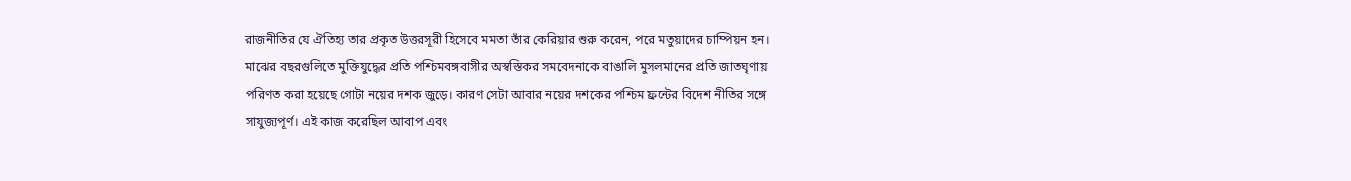রাজনীতির যে ঐতিহ্য তার প্রকৃত উত্তরসূরী হিসেবে মমতা তাঁর কেরিয়ার শুরু করেন, পরে মতুয়াদের চাম্পিয়ন হন। মাঝের বছরগুলিতে মুক্তিযুদ্ধের প্রতি পশ্চিমবঙ্গবাসীর অস্বস্তিকর সমবেদনাকে বাঙালি মুসলমানের প্রতি জাতঘৃণায় পরিণত করা হয়েছে গোটা নয়ের দশক জুড়ে। কারণ সেটা আবার নয়ের দশকের পশ্চিম ফ্রন্টের বিদেশ নীতির সঙ্গে সাযুজ্যপূর্ণ। এই কাজ করেছিল আবাপ এবং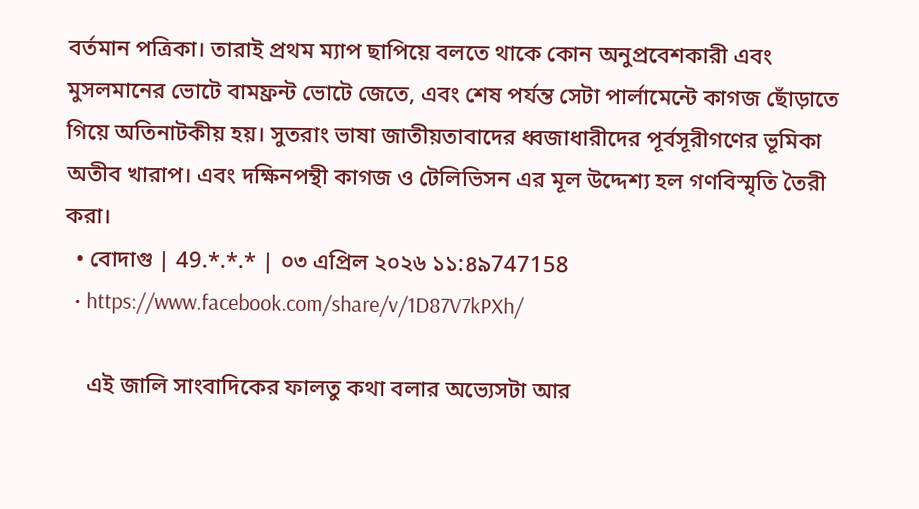বর্তমান পত্রিকা। তারাই প্রথম ম্যাপ ছাপিয়ে বলতে থাকে কোন অনুপ্রবেশকারী এবং মুসলমানের ভোটে বামফ্রন্ট ভোটে জেতে, এবং শেষ পর্যন্ত সেটা পার্লামেন্টে কাগজ ছোঁড়াতে গিয়ে অতিনাটকীয় হয়। সুতরাং ভাষা জাতীয়তাবাদের ধ্বজাধারীদের পূর্বসূরীগণের ভূমিকা অতীব খারাপ। এবং দক্ষিনপন্থী কাগজ ও টেলিভিসন এর মূল উদ্দেশ্য হল গণবিস্মৃতি তৈরী করা।
  • বোদাগু | 49.*.*.* | ০৩ এপ্রিল ২০২৬ ১১:৪৯747158
  • https://www.facebook.com/share/v/1D87V7kPXh/

    এই জালি সাংবাদিকের ফালতু কথা বলার অভ্যেসটা আর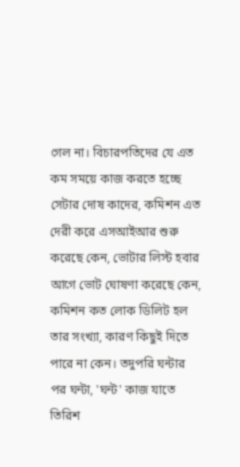গেল না। বিচারপতিদের যে এত কম সময়ে কাজ করতে হচ্ছে সেটার দোষ কাদের, কমিশন এত দেরী করে এসআইআর শুরু করেছে কেন, ভোটার লিস্ট হবার আগে ভোট ঘোষণা করেছে কেন, কমিশন কত লোক ডিলিট হল তার সংখ্যা, কারণ কিছুই দিতে পারে না কেন। তদুপরি ঘন্টার পর ঘন্টা, 'ঘন্ট' কাজ যাতে তিরিশ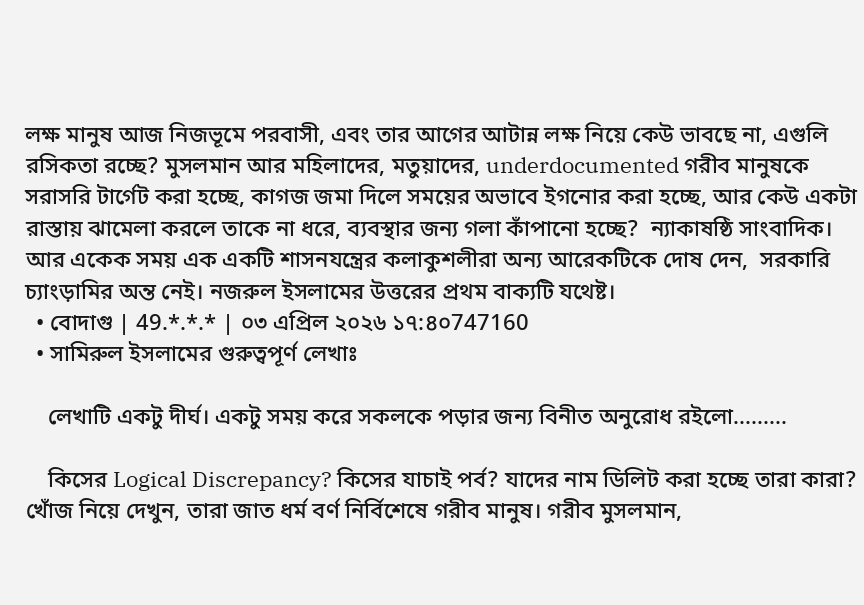লক্ষ মানুষ আজ নিজভূমে পরবাসী, এবং তার আগের আটান্ন লক্ষ নিয়ে কেউ ভাবছে না, এগুলি রসিকতা রচ্ছে? মুসলমান আর মহিলাদের, মতুয়াদের, underdocumented গরীব মানুষকে সরাসরি টার্গেট করা হচ্ছে, কাগজ জমা দিলে সময়ের অভাবে ইগনোর করা হচ্ছে, আর কেউ একটা রাস্তায় ঝামেলা করলে তাকে না ধরে, ব্যবস্থার জন্য গলা কাঁপানো হচ্ছে?  ন্যাকাষষ্ঠি সাংবাদিক। আর একেক সময় এক একটি শাসনযন্ত্রের কলাকুশলীরা অন্য আরেকটিকে দোষ দেন,  সরকারি চ্যাংড়ামির অন্ত নেই। নজরুল ইসলামের উত্তরের প্রথম বাক্যটি যথেষ্ট।
  • বোদাগু | 49.*.*.* | ০৩ এপ্রিল ২০২৬ ১৭:৪০747160
  • সামিরুল ইসলামের গুরুত্বপূর্ণ লেখাঃ

    লেখাটি একটু দীর্ঘ। একটু সময় করে সকলকে পড়ার জন্য বিনীত অনুরোধ রইলো.........

    কিসের Logical Discrepancy? কিসের যাচাই পর্ব? যাদের নাম ডিলিট করা হচ্ছে তারা কারা? খোঁজ নিয়ে দেখুন, তারা জাত ধর্ম বর্ণ নির্বিশেষে গরীব মানুষ। গরীব মুসলমান,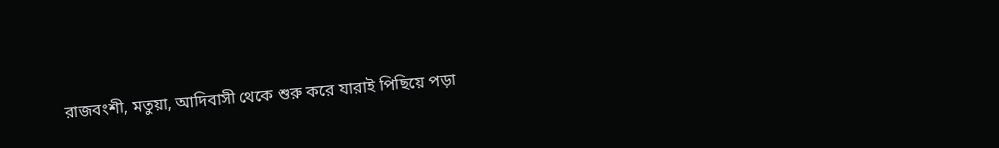রাজবংশী, মতুয়া, আদিবাসী থেকে শুরু করে যারাই পিছিয়ে পড়া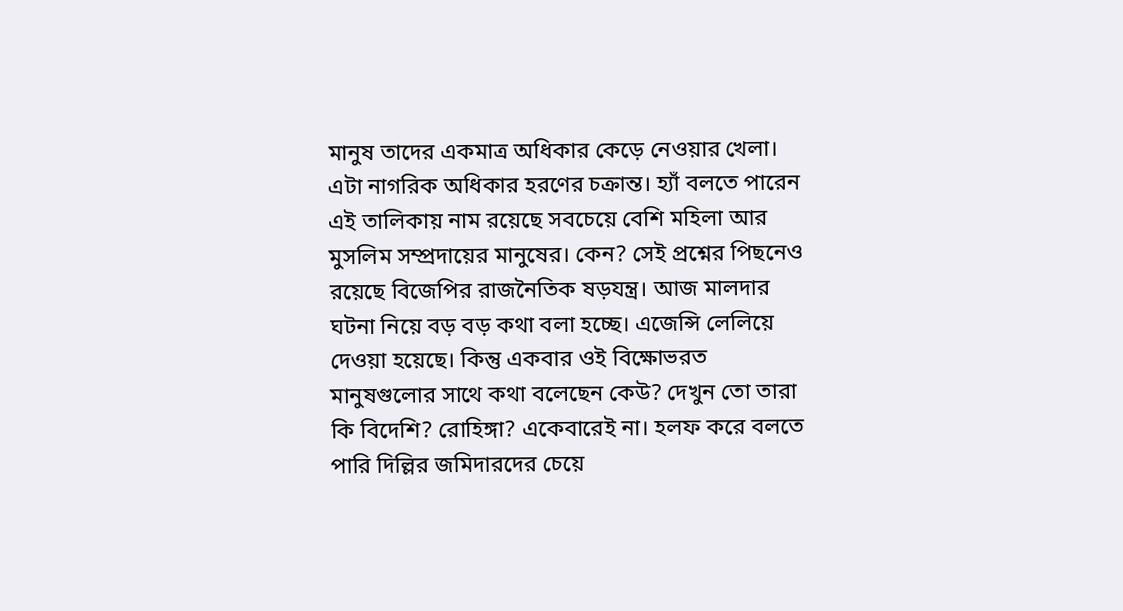মানুষ তাদের একমাত্র অধিকার কেড়ে নেওয়ার খেলা। এটা নাগরিক অধিকার হরণের চক্রান্ত। হ্যাঁ বলতে পারেন এই তালিকায় নাম রয়েছে সবচেয়ে বেশি মহিলা আর মুসলিম সম্প্রদায়ের মানুষের। কেন? সেই প্রশ্নের পিছনেও রয়েছে বিজেপির রাজনৈতিক ষড়যন্ত্র। আজ মালদার ঘটনা নিয়ে বড় বড় কথা বলা হচ্ছে। এজেন্সি লেলিয়ে দেওয়া হয়েছে। কিন্তু একবার ওই বিক্ষোভরত মানুষগুলোর সাথে কথা বলেছেন কেউ? দেখুন তো তারা কি বিদেশি? রোহিঙ্গা? একেবারেই না। হলফ করে বলতে পারি দিল্লির জমিদারদের চেয়ে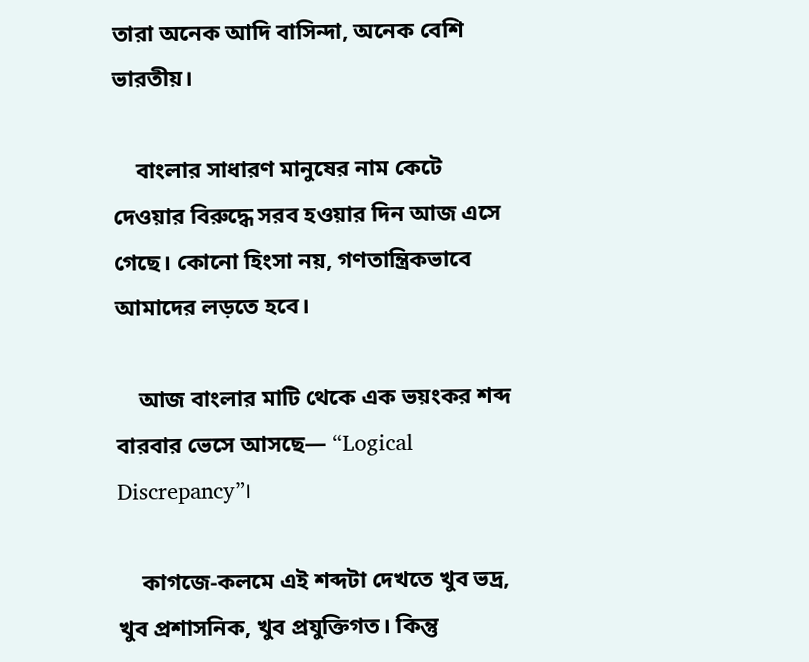তারা অনেক আদি বাসিন্দা, অনেক বেশি ভারতীয়।

    বাংলার সাধারণ মানুষের নাম কেটে দেওয়ার বিরুদ্ধে সরব হওয়ার দিন আজ এসে গেছে। কোনো হিংসা নয়, গণতান্ত্রিকভাবে আমাদের লড়তে হবে।

    আজ বাংলার মাটি থেকে এক ভয়ংকর শব্দ বারবার ভেসে আসছে— “Logical Discrepancy”।

    কাগজে-কলমে এই শব্দটা দেখতে খুব ভদ্র, খুব প্রশাসনিক, খুব প্রযুক্তিগত। কিন্তু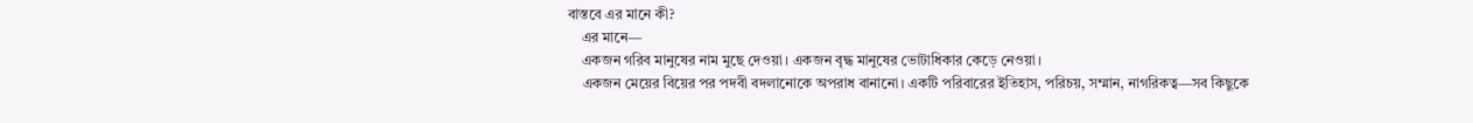বাস্তবে এর মানে কী?
    এর মানে—
    একজন গরিব মানুষের নাম মুছে দেওয়া। একজন বৃদ্ধ মানুষের ভোটাধিকার কেড়ে নেওয়া।
    একজন মেয়ের বিয়ের পর পদবী বদলানোকে অপরাধ বানানো। একটি পরিবারের ইতিহাস, পরিচয়, সম্মান, নাগরিকত্ব—সব কিছুকে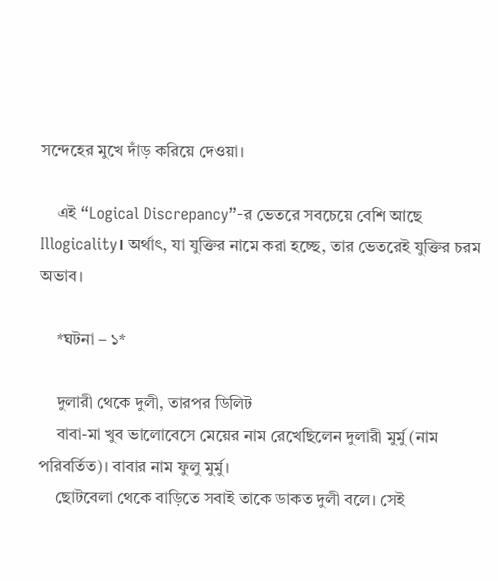সন্দেহের মুখে দাঁড় করিয়ে দেওয়া।

    এই “Logical Discrepancy”-র ভেতরে সবচেয়ে বেশি আছে Illogicality। অর্থাৎ, যা যুক্তির নামে করা হচ্ছে, তার ভেতরেই যুক্তির চরম অভাব।

    *ঘটনা – ১*

    দুলারী থেকে দুলী, তারপর ডিলিট
    বাবা-মা খুব ভালোবেসে মেয়ের নাম রেখেছিলেন দুলারী মুর্মু (নাম পরিবর্তিত)। বাবার নাম ফুলু মুর্মু।
    ছোটবেলা থেকে বাড়িতে সবাই তাকে ডাকত দুলী বলে। সেই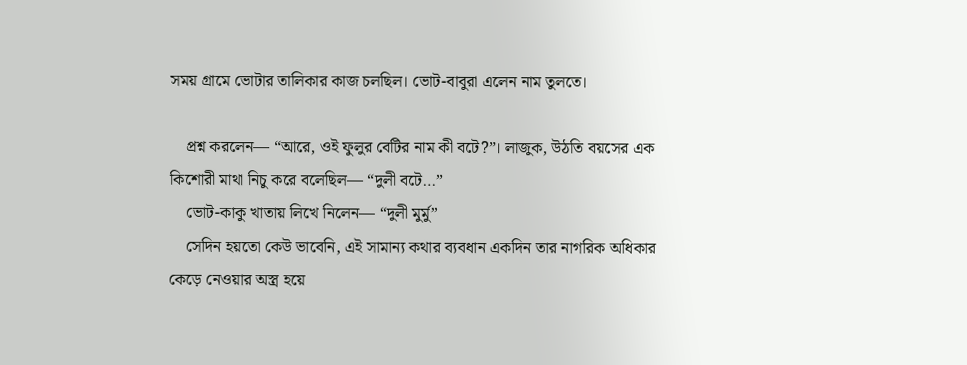সময় গ্রামে ভোটার তালিকার কাজ চলছিল। ভোট-বাবুরা এলেন নাম তুলতে।

    প্রশ্ন করলেন— “আরে, ওই ফুলুর বেটির নাম কী বটে?”। লাজুক, উঠতি বয়সের এক কিশোরী মাথা নিচু করে বলেছিল— “দুলী বটে…”
    ভোট-কাকু খাতায় লিখে নিলেন— “দুলী মুর্মু”
    সেদিন হয়তো কেউ ভাবেনি, এই সামান্য কথার ব্যবধান একদিন তার নাগরিক অধিকার কেড়ে নেওয়ার অস্ত্র হয়ে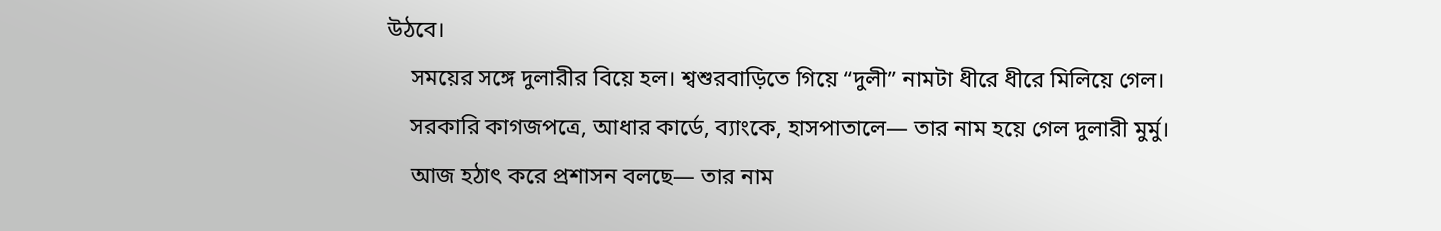উঠবে।
    সময়ের সঙ্গে দুলারীর বিয়ে হল। শ্বশুরবাড়িতে গিয়ে “দুলী” নামটা ধীরে ধীরে মিলিয়ে গেল।
    সরকারি কাগজপত্রে, আধার কার্ডে, ব্যাংকে, হাসপাতালে— তার নাম হয়ে গেল দুলারী মুর্মু।
    আজ হঠাৎ করে প্রশাসন বলছে— তার নাম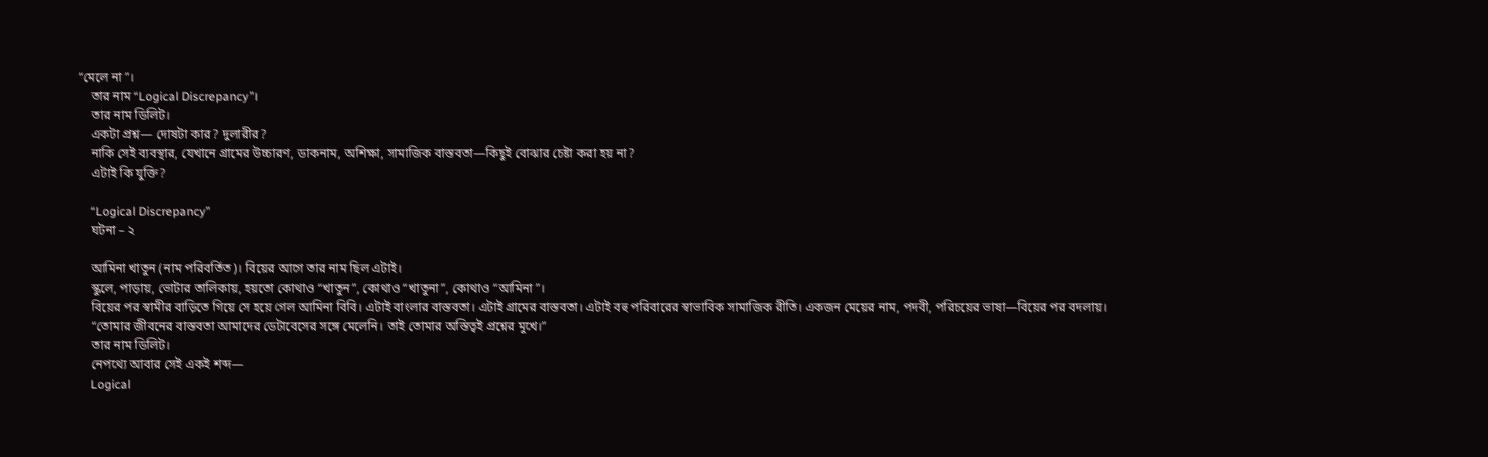“মেলে না”।
    তার নাম “Logical Discrepancy”।
    তার নাম ডিলিট।
    একটা প্রশ্ন— দোষটা কার? দুলারীর?
    নাকি সেই ব্যবস্থার, যেখানে গ্রামের উচ্চারণ, ডাকনাম, অশিক্ষা, সামাজিক বাস্তবতা—কিছুই বোঝার চেষ্টা করা হয় না?
    এটাই কি যুক্তি?

    “Logical Discrepancy”
    ঘটনা – ২

    আমিনা খাতুন (নাম পরিবর্তিত)। বিয়ের আগে তার নাম ছিল এটাই।
    স্কুলে, পাড়ায়, ভোটার তালিকায়, হয়তো কোথাও “খাতুন”, কোথাও “খাতুনা”, কোথাও “আমিনা”।
    বিয়ের পর স্বামীর বাড়িতে গিয়ে সে হয়ে গেল আমিনা বিবি। এটাই বাংলার বাস্তবতা। এটাই গ্রামের বাস্তবতা। এটাই বহু পরিবারের স্বাভাবিক সামাজিক রীতি। একজন মেয়ের নাম, পদবী, পরিচয়ের ভাষা—বিয়ের পর বদলায়।
    “তোমার জীবনের বাস্তবতা আমাদের ডেটাবেসের সঙ্গে মেলেনি। তাই তোমার অস্তিত্বই প্রশ্নের মুখে।”
    তার নাম ডিলিট।
    নেপথ্যে আবার সেই একই শব্দ—
    Logical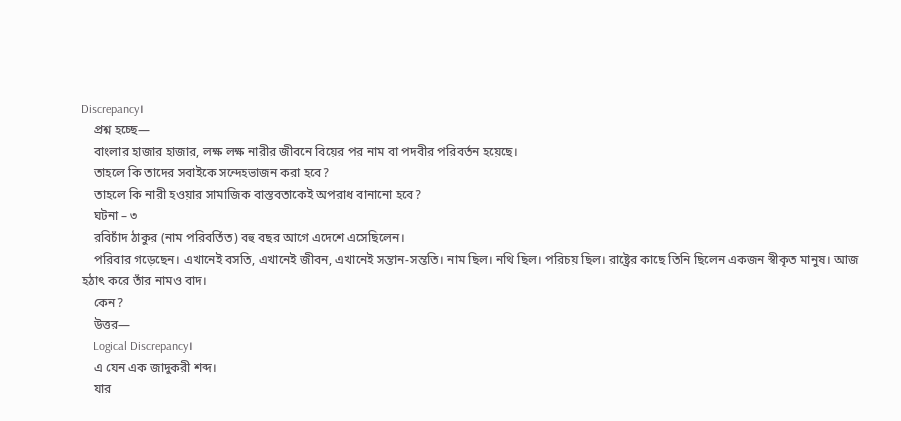Discrepancy।
    প্রশ্ন হচ্ছে—
    বাংলার হাজার হাজার, লক্ষ লক্ষ নারীর জীবনে বিয়ের পর নাম বা পদবীর পরিবর্তন হয়েছে।
    তাহলে কি তাদের সবাইকে সন্দেহভাজন করা হবে?
    তাহলে কি নারী হওয়ার সামাজিক বাস্তবতাকেই অপরাধ বানানো হবে?
    ঘটনা – ৩
    রবিচাঁদ ঠাকুর (নাম পরিবর্তিত) বহু বছর আগে এদেশে এসেছিলেন।
    পরিবার গড়েছেন। এখানেই বসতি, এখানেই জীবন, এখানেই সন্তান-সন্ততি। নাম ছিল। নথি ছিল। পরিচয় ছিল। রাষ্ট্রের কাছে তিনি ছিলেন একজন স্বীকৃত মানুষ। আজ হঠাৎ করে তাঁর নামও বাদ।
    কেন?
    উত্তর—
    Logical Discrepancy।
    এ যেন এক জাদুকরী শব্দ।
    যার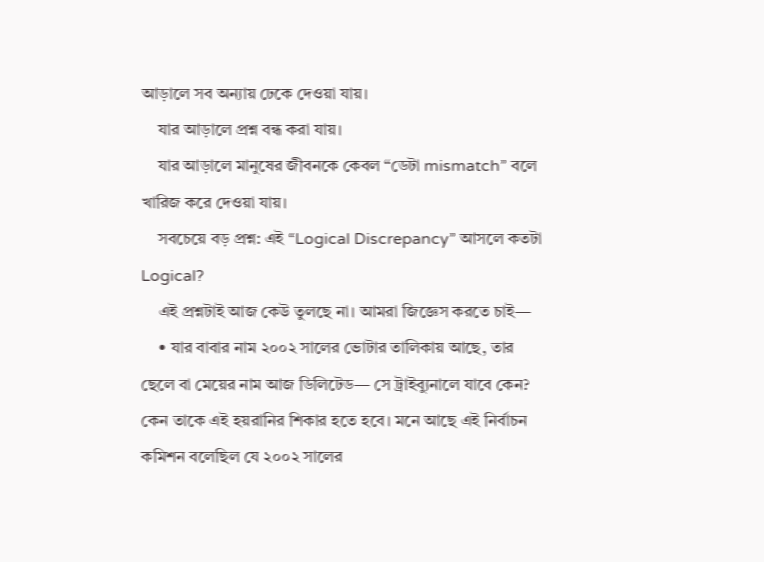আড়ালে সব অন্যায় ঢেকে দেওয়া যায়।
    যার আড়ালে প্রশ্ন বন্ধ করা যায়।
    যার আড়ালে মানুষের জীবনকে কেবল “ডেটা mismatch” বলে খারিজ করে দেওয়া যায়।
    সবচেয়ে বড় প্রশ্ন: এই “Logical Discrepancy” আসলে কতটা Logical?
    এই প্রশ্নটাই আজ কেউ তুলছে না। আমরা জিজ্ঞেস করতে চাই—
    • যার বাবার নাম ২০০২ সালের ভোটার তালিকায় আছে, তার ছেলে বা মেয়ের নাম আজ ডিলিটেড— সে ট্রাইব্যুনালে যাবে কেন? কেন তাকে এই হয়রানির শিকার হতে হবে। মনে আছে এই নির্বাচন কমিশন বলেছিল যে ২০০২ সালের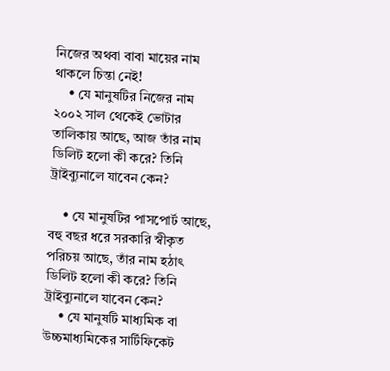নিজের অথবা বাবা মায়ের নাম থাকলে চিন্তা নেই!
    • যে মানুষটির নিজের নাম ২০০২ সাল থেকেই ভোটার তালিকায় আছে, আজ তাঁর নাম ডিলিট হলো কী করে? তিনি ট্রাইব্যুনালে যাবেন কেন?

    • যে মানুষটির পাসপোর্ট আছে, বহু বছর ধরে সরকারি স্বীকৃত পরিচয় আছে, তাঁর নাম হঠাৎ ডিলিট হলো কী করে? তিনি ট্রাইব্যুনালে যাবেন কেন?
    • যে মানুষটি মাধ্যমিক বা উচ্চমাধ্যমিকের সার্টিফিকেট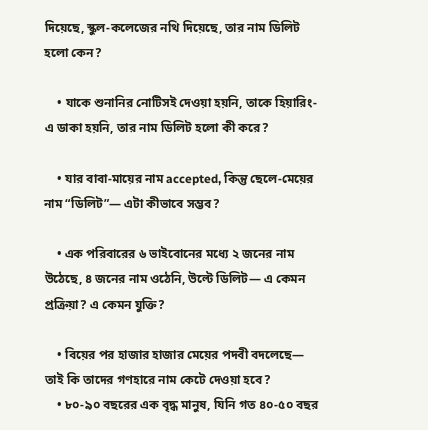দিয়েছে, স্কুল-কলেজের নথি দিয়েছে, তার নাম ডিলিট হলো কেন?

    • যাকে শুনানির নোটিসই দেওয়া হয়নি, তাকে হিয়ারিং-এ ডাকা হয়নি, তার নাম ডিলিট হলো কী করে?

    • যার বাবা-মায়ের নাম accepted, কিন্তু ছেলে-মেয়ের নাম “ডিলিট”— এটা কীভাবে সম্ভব?

    • এক পরিবারের ৬ ভাইবোনের মধ্যে ২ জনের নাম উঠেছে, ৪ জনের নাম ওঠেনি, উল্টে ডিলিট— এ কেমন প্রক্রিয়া? এ কেমন যুক্তি?

    • বিয়ের পর হাজার হাজার মেয়ের পদবী বদলেছে— তাই কি তাদের গণহারে নাম কেটে দেওয়া হবে?
    • ৮০-৯০ বছরের এক বৃদ্ধ মানুষ, যিনি গত ৪০-৫০ বছর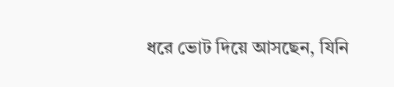ধরে ভোট দিয়ে আসছেন, যিনি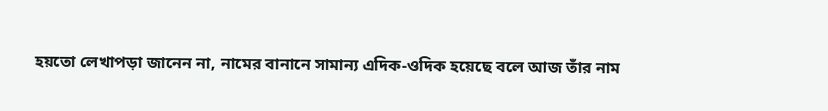হয়তো লেখাপড়া জানেন না, নামের বানানে সামান্য এদিক-ওদিক হয়েছে বলে আজ তাঁর নাম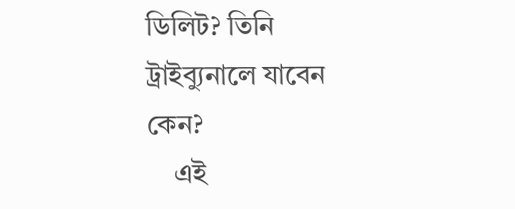ডিলিট? তিনি ট্রাইব্যুনালে যাবেন কেন?
    এই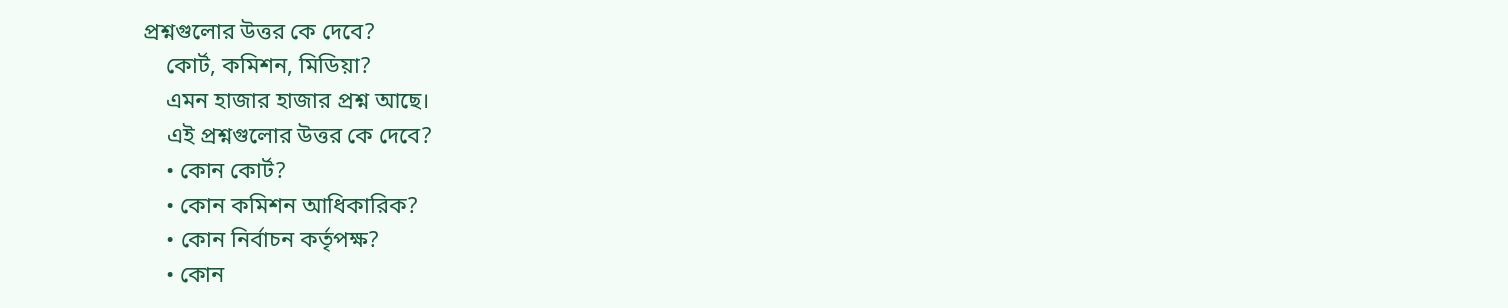প্রশ্নগুলোর উত্তর কে দেবে?
    কোর্ট, কমিশন, মিডিয়া?
    এমন হাজার হাজার প্রশ্ন আছে।
    এই প্রশ্নগুলোর উত্তর কে দেবে?
    • কোন কোর্ট?
    • কোন কমিশন আধিকারিক?
    • কোন নির্বাচন কর্তৃপক্ষ?
    • কোন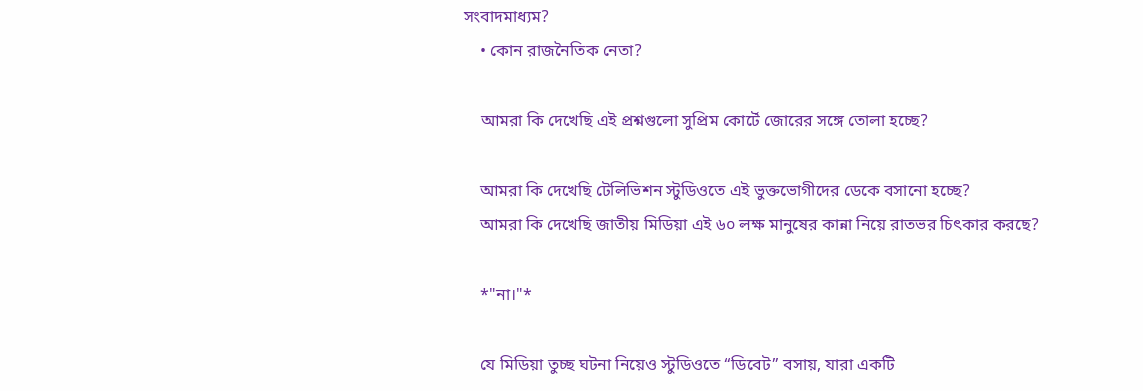সংবাদমাধ্যম?
    • কোন রাজনৈতিক নেতা?

    আমরা কি দেখেছি এই প্রশ্নগুলো সুপ্রিম কোর্টে জোরের সঙ্গে তোলা হচ্ছে?

    আমরা কি দেখেছি টেলিভিশন স্টুডিওতে এই ভুক্তভোগীদের ডেকে বসানো হচ্ছে?
    আমরা কি দেখেছি জাতীয় মিডিয়া এই ৬০ লক্ষ মানুষের কান্না নিয়ে রাতভর চিৎকার করছে?

    *"না।"*

    যে মিডিয়া তুচ্ছ ঘটনা নিয়েও স্টুডিওতে “ডিবেট” বসায়, যারা একটি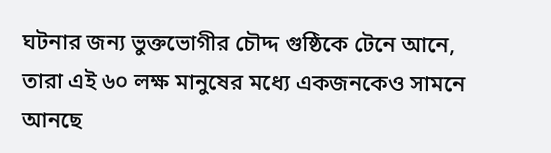ঘটনার জন্য ভুক্তভোগীর চৌদ্দ গুষ্ঠিকে টেনে আনে, তারা এই ৬০ লক্ষ মানুষের মধ্যে একজনকেও সামনে আনছে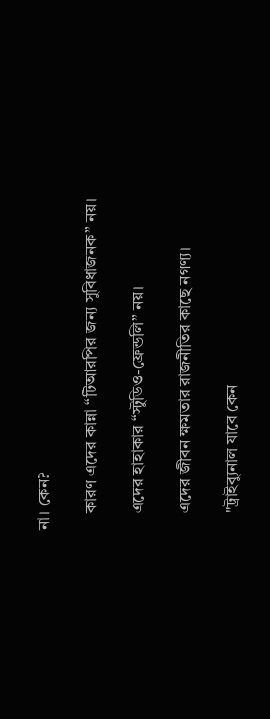না। কেন?

    কারণ এদের কান্না “টিআরপির জন্য সুবিধাজনক” নয়।

    এদের হাহাকার “স্টুডিও-ফ্রেন্ডলি” নয়।

    এদের জীবন ক্ষমতার রাজনীতির কাছে নগণ্য।

    "ট্রাইব্যুনাল যাবে কেন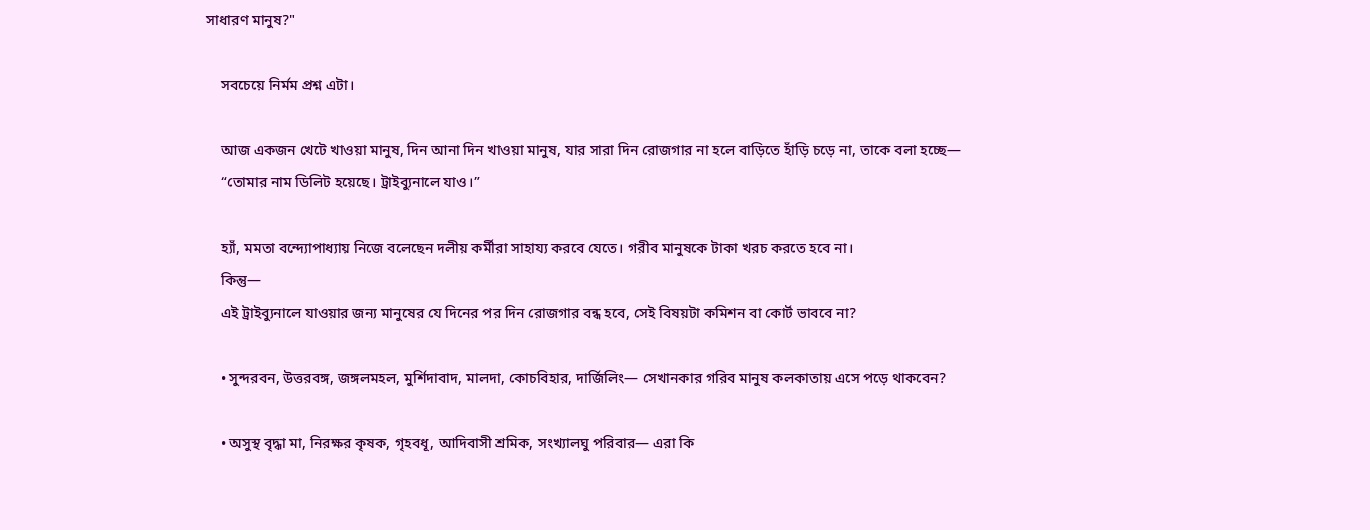সাধারণ মানুষ?"

    সবচেয়ে নির্মম প্রশ্ন এটা।

    আজ একজন খেটে খাওয়া মানুষ, দিন আনা দিন খাওয়া মানুষ, যার সারা দিন রোজগার না হলে বাড়িতে হাঁড়ি চড়ে না, তাকে বলা হচ্ছে—
    “তোমার নাম ডিলিট হয়েছে। ট্রাইব্যুনালে যাও।”

    হ্যাঁ, মমতা বন্দ্যোপাধ্যায় নিজে বলেছেন দলীয় কর্মীরা সাহায্য করবে যেতে। গরীব মানুষকে টাকা খরচ করতে হবে না।
    কিন্তু—
    এই ট্রাইব্যুনালে যাওয়ার জন্য মানুষের যে দিনের পর দিন রোজগার বন্ধ হবে, সেই বিষয়টা কমিশন বা কোর্ট ভাববে না?

    • সুন্দরবন, উত্তরবঙ্গ, জঙ্গলমহল, মুর্শিদাবাদ, মালদা, কোচবিহার, দার্জিলিং— সেখানকার গরিব মানুষ কলকাতায় এসে পড়ে থাকবেন?

    • অসুস্থ বৃদ্ধা মা, নিরক্ষর কৃষক, গৃহবধূ, আদিবাসী শ্রমিক, সংখ্যালঘু পরিবার— এরা কি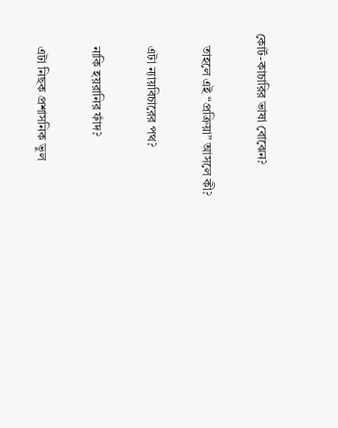কোর্ট-কাচারির ভাষা বোঝেন?

    তাহলে এই “প্রক্রিয়া” আসলে কী?

    এটা ন্যায়বিচারের পথ?

    নাকি হয়রানির ফাঁদ?

    এটা নিছক প্রশাসনিক ভুল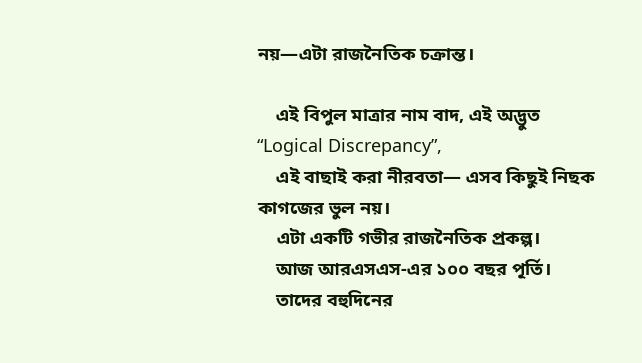নয়—এটা রাজনৈতিক চক্রান্ত।

    এই বিপুল মাত্রার নাম বাদ, এই অদ্ভুত “Logical Discrepancy”,
    এই বাছাই করা নীরবতা— এসব কিছুই নিছক কাগজের ভুল নয়।
    এটা একটি গভীর রাজনৈতিক প্রকল্প।
    আজ আরএসএস-এর ১০০ বছর পূর্তি।
    তাদের বহুদিনের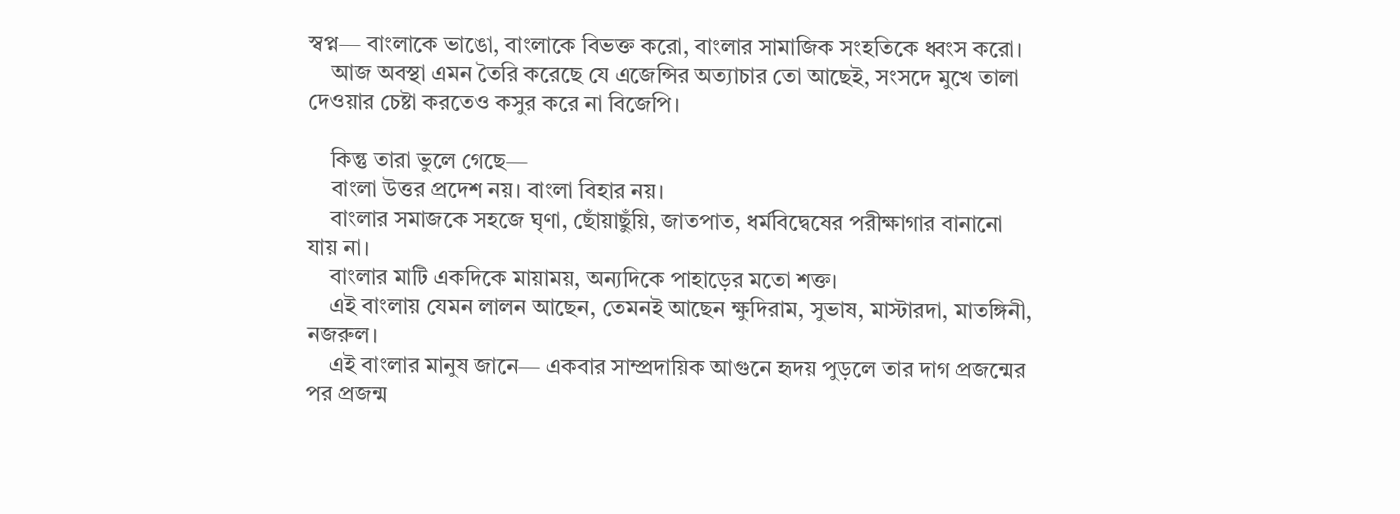স্বপ্ন— বাংলাকে ভাঙো, বাংলাকে বিভক্ত করো, বাংলার সামাজিক সংহতিকে ধ্বংস করো।
    আজ অবস্থা এমন তৈরি করেছে যে এজেন্সির অত্যাচার তো আছেই, সংসদে মুখে তালা দেওয়ার চেষ্টা করতেও কসুর করে না বিজেপি।

    কিন্তু তারা ভুলে গেছে—
    বাংলা উত্তর প্রদেশ নয়। বাংলা বিহার নয়।
    বাংলার সমাজকে সহজে ঘৃণা, ছোঁয়াছুঁয়ি, জাতপাত, ধর্মবিদ্বেষের পরীক্ষাগার বানানো যায় না।
    বাংলার মাটি একদিকে মায়াময়, অন্যদিকে পাহাড়ের মতো শক্ত।
    এই বাংলায় যেমন লালন আছেন, তেমনই আছেন ক্ষুদিরাম, সুভাষ, মাস্টারদা, মাতঙ্গিনী, নজরুল।
    এই বাংলার মানুষ জানে— একবার সাম্প্রদায়িক আগুনে হৃদয় পুড়লে তার দাগ প্রজন্মের পর প্রজন্ম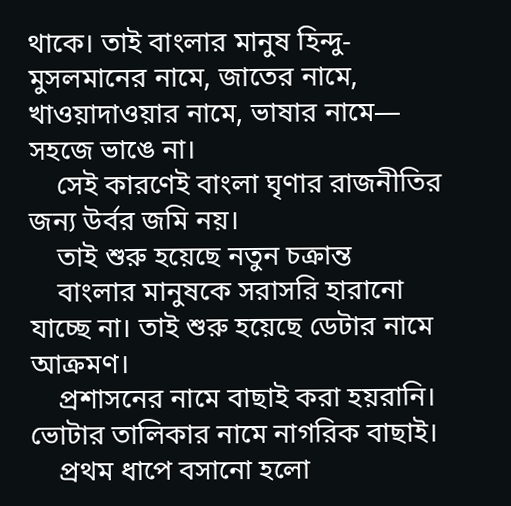থাকে। তাই বাংলার মানুষ হিন্দু-মুসলমানের নামে, জাতের নামে, খাওয়াদাওয়ার নামে, ভাষার নামে— সহজে ভাঙে না।
    সেই কারণেই বাংলা ঘৃণার রাজনীতির জন্য উর্বর জমি নয়।
    তাই শুরু হয়েছে নতুন চক্রান্ত
    বাংলার মানুষকে সরাসরি হারানো যাচ্ছে না। তাই শুরু হয়েছে ডেটার নামে আক্রমণ।
    প্রশাসনের নামে বাছাই করা হয়রানি। ভোটার তালিকার নামে নাগরিক বাছাই।
    প্রথম ধাপে বসানো হলো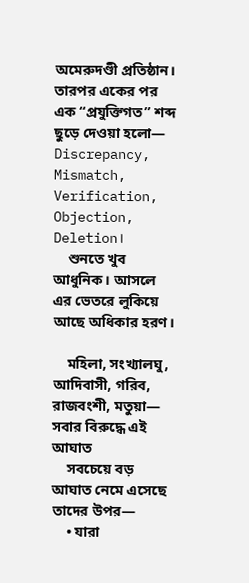অমেরুদণ্ডী প্রতিষ্ঠান। তারপর একের পর এক “প্রযুক্তিগত” শব্দ ছুড়ে দেওয়া হলো— Discrepancy, Mismatch, Verification, Objection, Deletion।
    শুনতে খুব আধুনিক। আসলে এর ভেতরে লুকিয়ে আছে অধিকার হরণ।

    মহিলা, সংখ্যালঘু, আদিবাসী, গরিব, রাজবংশী, মতুয়া— সবার বিরুদ্ধে এই আঘাত
    সবচেয়ে বড় আঘাত নেমে এসেছে তাদের উপর—
    • যারা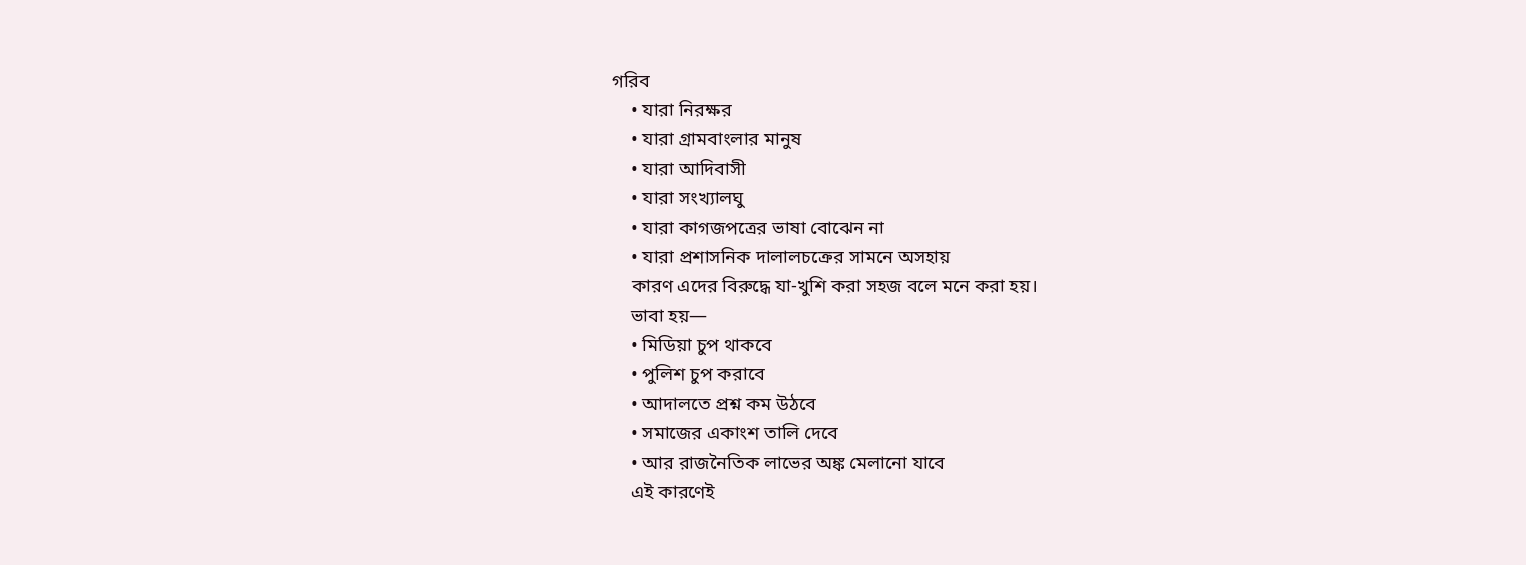গরিব
    • যারা নিরক্ষর
    • যারা গ্রামবাংলার মানুষ
    • যারা আদিবাসী
    • যারা সংখ্যালঘু
    • যারা কাগজপত্রের ভাষা বোঝেন না
    • যারা প্রশাসনিক দালালচক্রের সামনে অসহায়
    কারণ এদের বিরুদ্ধে যা-খুশি করা সহজ বলে মনে করা হয়।
    ভাবা হয়—
    • মিডিয়া চুপ থাকবে
    • পুলিশ চুপ করাবে
    • আদালতে প্রশ্ন কম উঠবে
    • সমাজের একাংশ তালি দেবে
    • আর রাজনৈতিক লাভের অঙ্ক মেলানো যাবে
    এই কারণেই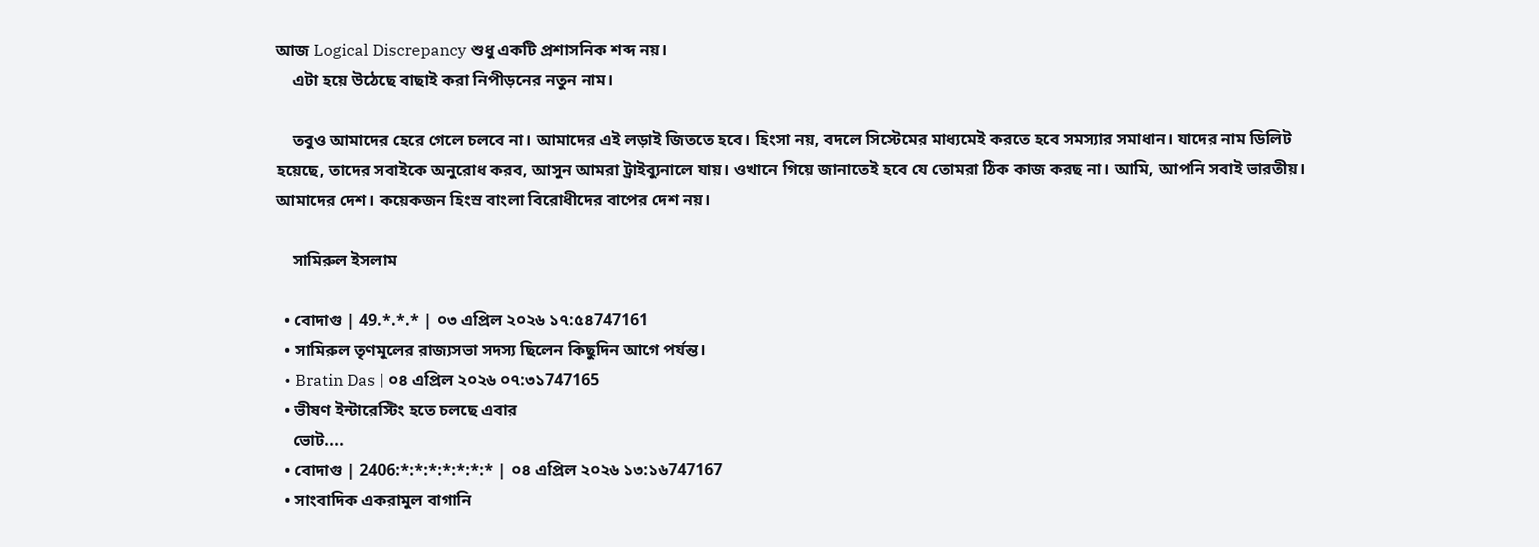আজ Logical Discrepancy শুধু একটি প্রশাসনিক শব্দ নয়।
    এটা হয়ে উঠেছে বাছাই করা নিপীড়নের নতুন নাম।

    তবুও আমাদের হেরে গেলে চলবে না। আমাদের এই লড়াই জিততে হবে। হিংসা নয়, বদলে সিস্টেমের মাধ্যমেই করতে হবে সমস্যার সমাধান। যাদের নাম ডিলিট হয়েছে, তাদের সবাইকে অনুরোধ করব, আসুন আমরা ট্রাইব্যুনালে যায়। ওখানে গিয়ে জানাতেই হবে যে তোমরা ঠিক কাজ করছ না। আমি, আপনি সবাই ভারতীয়। আমাদের দেশ। কয়েকজন হিংস্র বাংলা বিরোধীদের বাপের দেশ নয়।

    সামিরুল ইসলাম

  • বোদাগু | 49.*.*.* | ০৩ এপ্রিল ২০২৬ ১৭:৫৪747161
  • সামিরুল তৃণমূলের রাজ্যসভা সদস্য ছিলেন কিছুদিন আগে পর্যন্ত।
  • Bratin Das | ০৪ এপ্রিল ২০২৬ ০৭:৩১747165
  • ভীষণ ইন্টারেস্টিং হতে চলছে এবার
    ভোট....
  • বোদাগু | 2406:*:*:*:*:*:*:* | ০৪ এপ্রিল ২০২৬ ১৩:১৬747167
  • সাংবাদিক একরামুল বাগানি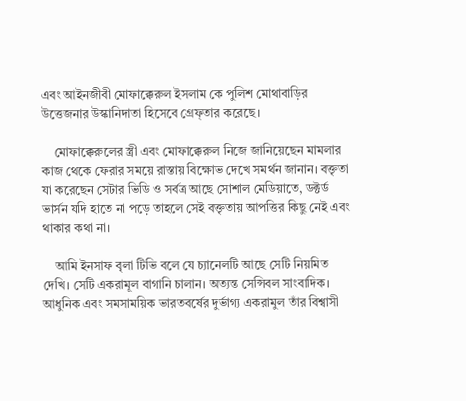এবং আইনজীবী মোফাক্কেরুল ইসলাম কে পুলিশ মোথাবাড়ির উত্তেজনার উস্কানিদাতা হিসেবে গ্রেফ্তার করেছে।

    মোফাক্কেরুলের স্ত্রী এবং মোফাক্কেরুল নিজে জানিয়েছেন মামলার কাজ থেকে ফেরার সময়ে রাস্তায় বিক্ষোভ দেখে সমর্থন জানান। বক্তৃতা যা করেছেন সেটার ভিডি ও সর্বত্র আছে সোশাল মেডিয়াতে, ডক্টর্ড ভার্সন যদি হাতে না পড়ে তাহলে সেই বক্তৃতায় আপত্তির কিছু নেই এবং থাকার কথা না।

    আমি ইনসাফ বৃলা টিভি বলে যে চ্যানেলটি আছে সেটি নিয়মিত দেখি। সেটি একরামূল বাগানি চালান। অত্যন্ত সেন্সিবল সাংবাদিক। আধুনিক এবং সমসাময়িক ভারতবর্ষের দুর্ভাগ্য একরামুল তাঁর বিশ্বাসী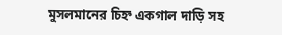মুসলমানের চিহ্ন একগাল দাড়ি সহ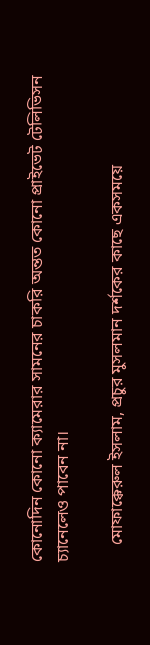কোনোদিন কোনো ক্যামেরার সামনের চাকরি অন্তত কোনো প্রাইভেট টেলিভিসন চ্যানেলেও পাবেন না।

    মোফাক্কেরুল ইসলাম, প্রচুর মুসলমান দর্শকের কাছে একসময়ে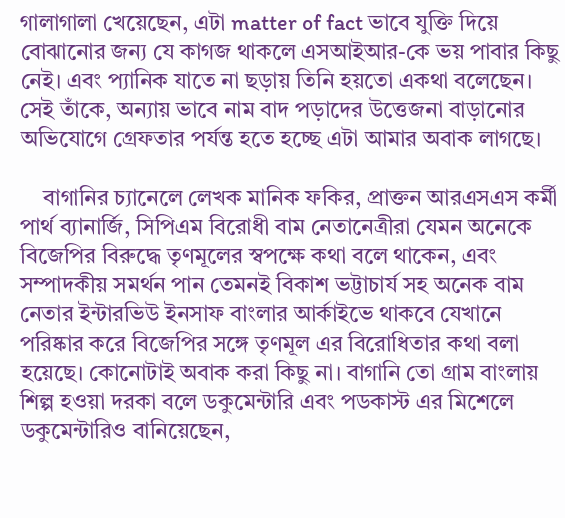গালাগালা খেয়েছেন, এটা matter of fact ভাবে যুক্তি দিয়ে বোঝানোর জন্য যে কাগজ থাকলে এসআইআর-কে ভয় পাবার কিছু নেই। এবং প্যানিক যাতে না ছড়ায় তিনি হয়তো একথা বলেছেন। সেই তাঁকে, অন্যায় ভাবে নাম বাদ পড়াদের উত্তেজনা বাড়ানোর অভিযোগে গ্রেফতার পর্যন্ত হতে হচ্ছে এটা আমার অবাক লাগছে।

    বাগানির চ্যানেলে লেখক মানিক ফকির, প্রাক্তন আরএসএস কর্মী পার্থ ব্যানার্জি, সিপিএম বিরোধী বাম নেতানেত্রীরা যেমন অনেকে বিজেপির বিরুদ্ধে তৃণমূলের স্বপক্ষে কথা বলে থাকেন, এবং সম্পাদকীয় সমর্থন পান তেমনই বিকাশ ভট্টাচার্য সহ অনেক বাম নেতার ইন্টারভিউ ইনসাফ বাংলার আর্কাইভে থাকবে যেখানে পরিষ্কার করে বিজেপির সঙ্গে তৃণমূল এর বিরোধিতার কথা বলা হয়েছে। কোনোটাই অবাক করা কিছু না। বাগানি তো গ্রাম বাংলায় শিল্প হওয়া দরকা বলে ডকুমেন্টারি এবং পডকাস্ট এর মিশেলে ডকুমেন্টারিও বানিয়েছেন,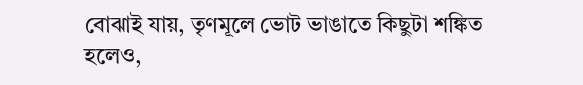বোঝাই যায়, তৃণমূলে ভোট ভাঙাতে কিছুটা শঙ্কিত হলেও,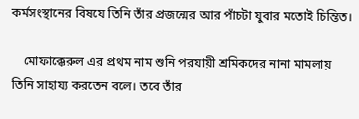কর্মসংস্থানের বিষযে তিনি তাঁর প্রজন্মের আর পাঁচটা যুবার মতোই চিন্তিত।

    মোফাক্কেরুল এর প্রথম নাম শুনি পরযায়ী শ্রমিকদের নানা মামলায় তিনি সাহায্য করতেন বলে। তবে তাঁর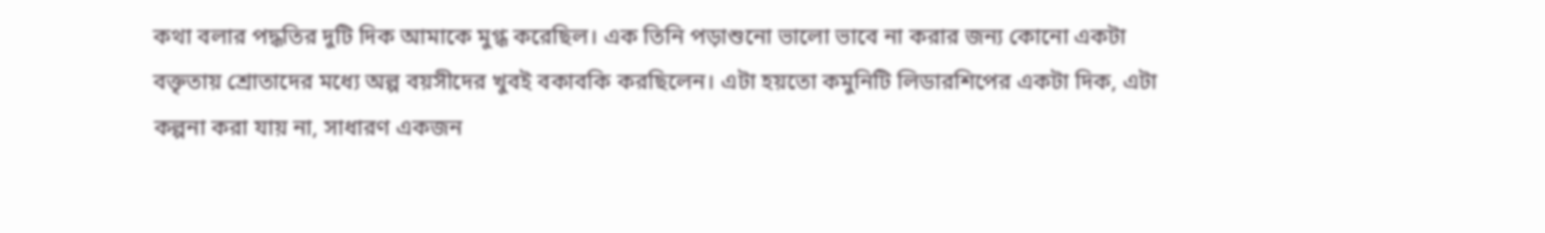কথা বলার পদ্ধতির দুটি দিক আমাকে মুগ্ধ করেছিল। এক তিনি পড়াশুনো ভালো ভাবে না করার জন্য কোনো একটা বক্তৃতায় শ্রোতাদের মধ্যে অল্প বয়সীদের খুবই বকাবকি করছিলেন। এটা হয়তো কমুনিটি লিডারশিপের একটা দিক, এটা কল্পনা করা যায় না, সাধারণ একজন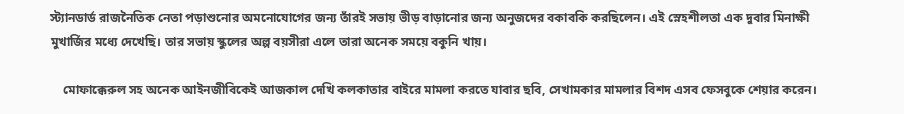স্ট্যানডার্ড রাজনৈতিক নেতা পড়াশুনোর অমনোযোগের জন্য তাঁরই সভায় ভীড় বাড়ানোর জন্য অনুজদের বকাবকি করছিলেন। এই স্নেহশীলতা এক দুবার মিনাক্ষী মুখার্জির মধ্যে দেখেছি। তার সভায় স্কুলের অল্প বয়সীরা এলে তারা অনেক সময়ে বকুনি খায়।

    মোফাক্কেরুল সহ অনেক আইনজীবিকেই আজকাল দেখি কলকাতার বাইরে মামলা করতে যাবার ছবি, সেখামকার মামলার বিশদ এসব ফেসবুকে শেয়ার করেন।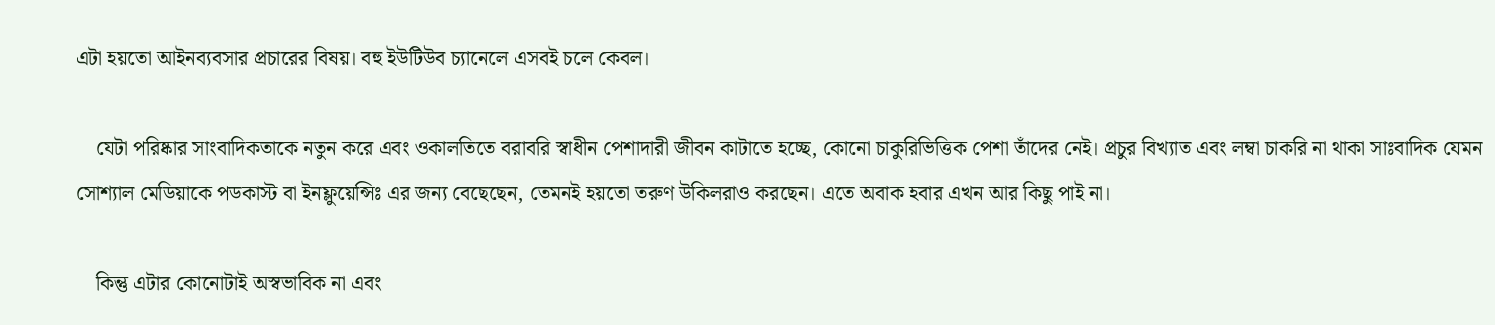এটা হয়তো আইনব্যবসার প্রচারের বিষয়। বহু ইউটিউব চ্যানেলে এসবই চলে কেবল।

    যেটা পরিষ্কার সাংবাদিকতাকে নতুন করে এবং ওকালতিতে বরাবরি স্বাধীন পেশাদারী জীবন কাটাতে হচ্ছে, কোনো চাকুরিভিত্তিক পেশা তাঁদের নেই। প্রচুর বিখ্যাত এবং লম্বা চাকরি না থাকা সাঃবাদিক যেমন সোশ্যাল মেডিয়াকে পডকাস্ট বা ইনফ্লুয়েন্সিঃ এর জন্য বেছেছেন, তেমনই হয়তো তরুণ উকিলরাও করছেন। এতে অবাক হবার এখন আর কিছু পাই না।

    কিন্তু এটার কোনোটাই অস্বভাবিক না এবং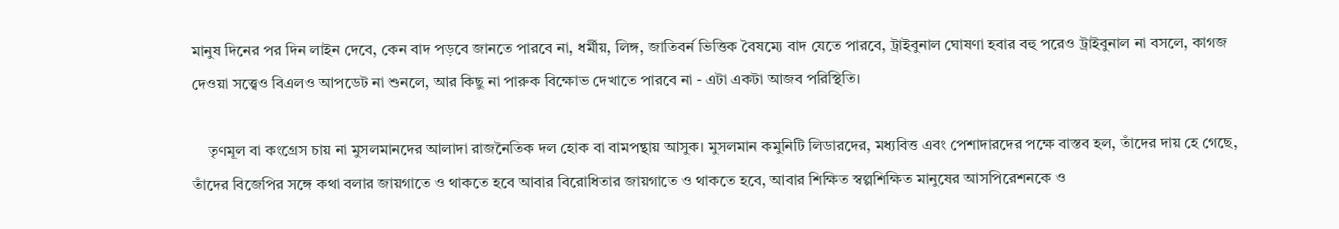মানুষ দিনের পর দিন লাইন দেবে, কেন বাদ পড়বে জানতে পারবে না, ধর্মীয়, লিঙ্গ, জাতিবর্ন ভিত্তিক বৈষম্যে বাদ যেতে পারবে, ট্রাইবুনাল ঘোষণা হবার বহু পরেও ট্রাইবুনাল না বসলে, কাগজ দেওয়া সত্ত্বেও বিএলও আপডেট না শুনলে, আর কিছু না পারুক বিক্ষোভ দেখাতে পারবে না - এটা একটা আজব পরিস্থিতি।

    তৃণমূল বা কংগ্রেস চায় না মুসলমানদের আলাদা রাজনৈতিক দল হোক বা বামপন্থায় আসুক। মুসলমান কমুনিটি লিডারদের, মধ্যবিত্ত এবং পেশাদারদের পক্ষে বাস্তব হল, তাঁদের দায় হে গেছে, তাঁদের বিজেপির সঙ্গে কথা বলার জায়গাতে ও থাকতে হবে আবার বিরোধিতার জায়গাতে ও থাকতে হবে, আবার শিক্ষিত স্বল্পশিক্ষিত মানুষের আসপিরেশনকে ও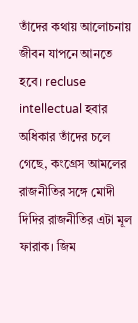তাঁদের কথায় আলোচনায় জীবন যাপনে আনতে হবে। recluse intellectual হবার অধিকার তাঁদের চলে গেছে, কংগ্রেস আমলের রাজনীতির সঙ্গে মোদী দিদির রাজনীতির এটা মূল ফারাক। জিম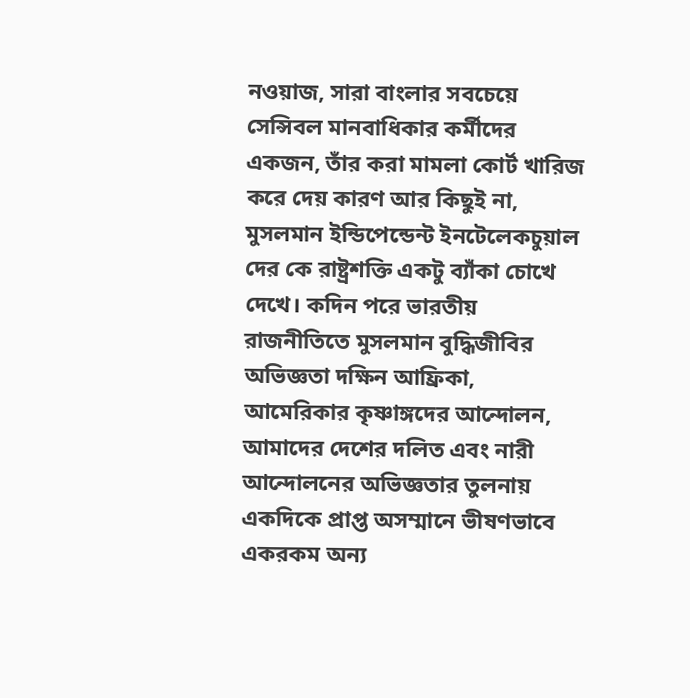নওয়াজ, সারা বাংলার সবচেয়ে সেন্সিবল মানবাধিকার কর্মীদের একজন, তাঁর করা মামলা কোর্ট খারিজ করে দেয় কারণ আর কিছুই না, মুসলমান ইন্ডিপেন্ডেন্ট ইনটেলেকচুয়াল দের কে রাষ্ট্রশক্তি একটু ব্যাঁকা চোখে দেখে। কদিন পরে ভারতীয় রাজনীতিতে মুসলমান বুদ্ধিজীবির অভিজ্ঞতা দক্ষিন আফ্রিকা, আমেরিকার কৃষ্ণাঙ্গদের আন্দোলন, আমাদের দেশের দলিত এবং নারী আন্দোলনের অভিজ্ঞতার তুলনায় একদিকে প্রাপ্ত অসম্মানে ভীষণভাবে একরকম অন্য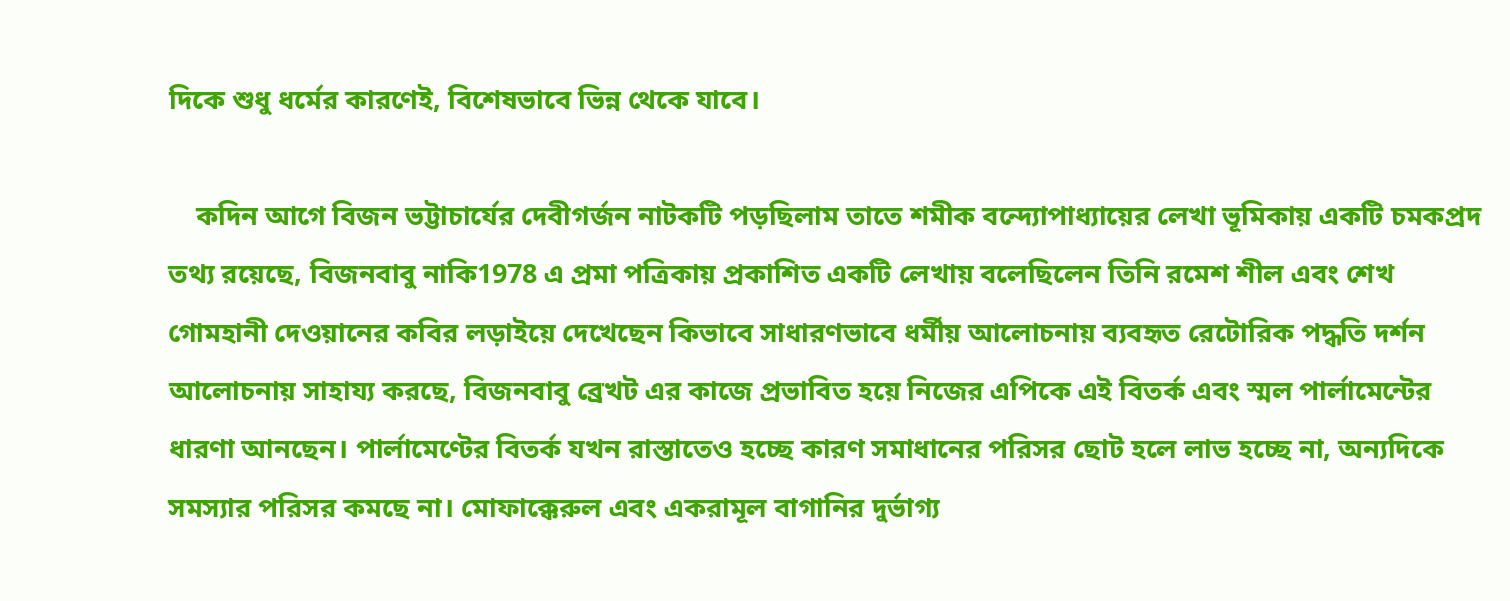দিকে শুধু ধর্মের কারণেই, বিশেষভাবে ভিন্ন থেকে যাবে।

    কদিন আগে বিজন ভট্টাচার্যের দেবীগর্জন নাটকটি পড়ছিলাম তাতে শমীক বন্দ্যোপাধ্যায়ের লেখা ভূমিকায় একটি চমকপ্রদ তথ্য রয়েছে, বিজনবাবু নাকি1978 এ প্রমা পত্রিকায় প্রকাশিত একটি লেখায় বলেছিলেন তিনি রমেশ শীল এবং শেখ গোমহানী দেওয়ানের কবির লড়াইয়ে দেখেছেন কিভাবে সাধারণভাবে ধর্মীয় আলোচনায় ব্যবহৃত রেটোরিক পদ্ধতি দর্শন আলোচনায় সাহায্য করছে, বিজনবাবু ব্রেখট এর কাজে প্রভাবিত হয়ে নিজের এপিকে এই বিতর্ক এবং স্মল পার্লামেন্টের ধারণা আনছেন। পার্লামেণ্টের বিতর্ক যখন রাস্তাতেও হচ্ছে কারণ সমাধানের পরিসর ছোট হলে লাভ হচ্ছে না, অন্যদিকে সমস্যার পরিসর কমছে না। মোফাক্কেরুল এবং একরামূল বাগানির দুর্ভাগ্য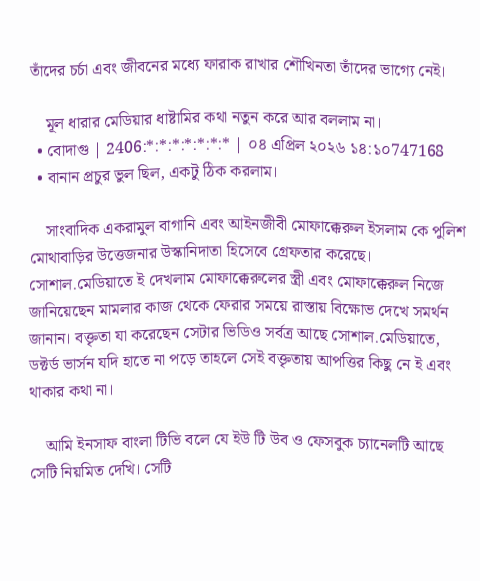তাঁদের চর্চা এবং জীবনের মধ্যে ফারাক রাখার শৌখিনতা তাঁদের ভাগ্যে নেই।

    মূল ধারার মেডিয়ার ধাষ্টামির কথা নতুন করে আর বললাম না।
  • বোদাগু | 2406:*:*:*:*:*:*:* | ০৪ এপ্রিল ২০২৬ ১৪:১০747168
  • বানান প্রচুর ভুল ছিল, একটু ঠিক করলাম।

    সাংবাদিক একরামুল বাগানি এবং আইনজীবী মোফাক্কেরুল ইসলাম কে পুলিশ মোথাবাড়ির উত্তেজনার উস্কানিদাতা হিসেবে গ্রেফতার করেছে। সোশাল.মেডিয়াতে ই দেখলাম মোফাক্কেরুলের স্ত্রী এবং মোফাক্কেরুল নিজে জানিয়েছেন মামলার কাজ থেকে ফেরার সময়ে রাস্তায় বিক্ষোভ দেখে সমর্থন জানান। বক্তৃতা যা করেছেন সেটার ভিডিও সর্বত্র আছে সোশাল.মেডিয়াতে, ডক্টর্ড ভার্সন যদি হাতে না পড়ে তাহলে সেই বক্তৃতায় আপত্তির কিছু নে ই এবং থাকার কথা না।

    আমি ইনসাফ বাংলা টিভি বলে যে ইউ টি উব ও ফেসবুক চ্যানেলটি আছে সেটি নিয়মিত দেখি। সেটি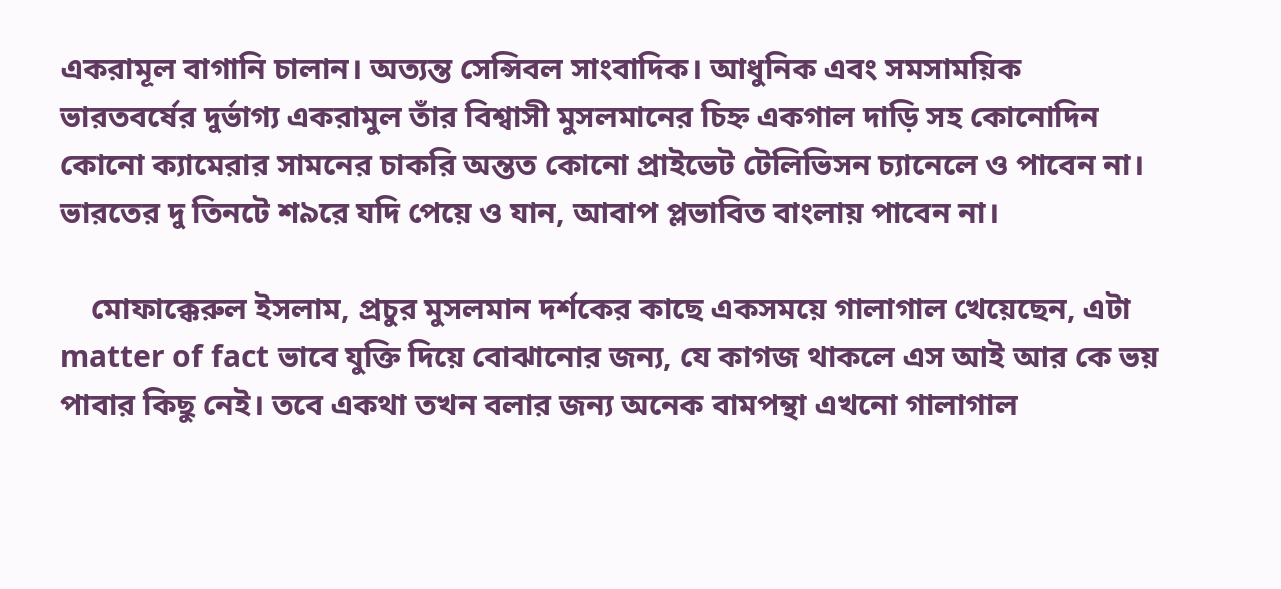একরামূল বাগানি চালান। অত্যন্ত সেন্সিবল সাংবাদিক। আধুনিক এবং সমসাময়িক ভারতবর্ষের দুর্ভাগ্য একরামুল তাঁর বিশ্বাসী মুসলমানের চিহ্ন একগাল দাড়ি সহ কোনোদিন কোনো ক্যামেরার সামনের চাকরি অন্তত কোনো প্রাইভেট টেলিভিসন চ্যানেলে ও পাবেন না। ভারতের দু তিনটে শঌরে যদি পেয়ে ও যান, আবাপ প্লভাবিত বাংলায় পাবেন না।

    মোফাক্কেরুল ইসলাম, প্রচুর মুসলমান দর্শকের কাছে একসময়ে গালাগাল খেয়েছেন, এটা matter of fact ভাবে যুক্তি দিয়ে বোঝানোর জন্য, যে কাগজ থাকলে এস আই আর কে ভয় পাবার কিছু নেই। তবে একথা তখন বলার জন্য অনেক বামপন্থা এখনো গালাগাল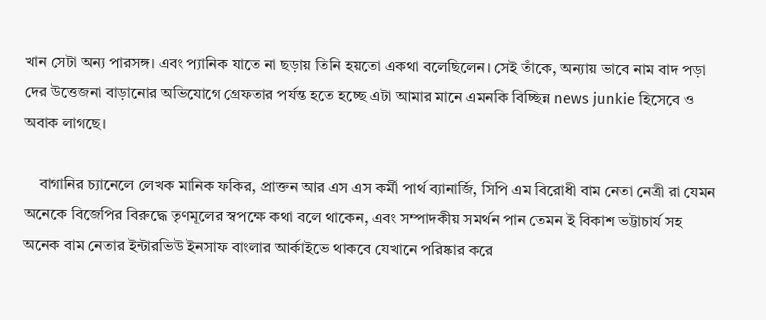খান সেটা অন্য পারসঙ্গ। এবং প্যানিক যাতে না ছড়ায় তিনি হয়তো একথা বলেছিলেন। সেই তাঁকে, অন্যায় ভাবে নাম বাদ পড়া দের উত্তেজনা বাড়ানোর অভিযোগে গ্রেফতার পর্যন্ত হতে হচ্ছে এটা আমার মানে এমনকি বিচ্ছিন্ন news junkie হিসেবে ও অবাক লাগছে।

    বাগানির চ্যানেলে লেখক মানিক ফকির, প্রাক্তন আর এস এস কর্মী পার্থ ব্যানার্জি, সিপি এম বিরোধী বাম নেতা নেত্রী রা যেমন অনেকে বিজেপির বিরুদ্ধে তৃণমূলের স্বপক্ষে কথা বলে থাকেন, এবং সম্পাদকীয় সমর্থন পান তেমন ই বিকাশ ভট্টাচার্য সহ অনেক বাম নেতার ইন্টারভিউ ইনসাফ বাংলার আর্কাইভে থাকবে যেখানে পরিষ্কার করে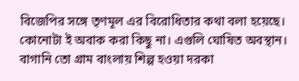বিজেপির সঙ্গে তৃণমূল এর বিরোধিতার কথা বলা হয়েছে। কোনোটা ই অবাক করা কিছু না। এগুলি ঘোষিত অবস্থান। বাগানি তো গ্রাম বাংলায় শিল্প হওয়া দরকা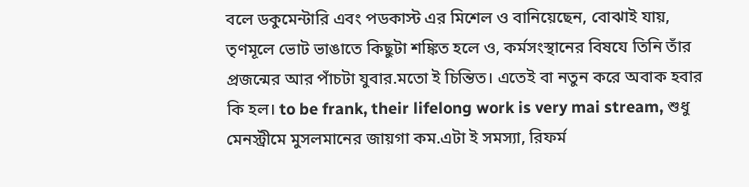বলে ডকুমেন্টারি এবং পডকাস্ট এর মিশেল ও বানিয়েছেন, বোঝাই যায়, তৃণমূলে ভোট ভাঙাতে কিছুটা শঙ্কিত হলে ও, কর্মসংস্থানের বিষযে তিনি তাঁর প্রজন্মের আর পাঁচটা যুবার.মতো ই চিন্তিত। এতেই বা নতুন করে অবাক হবার কি হল। to be frank, their lifelong work is very mai stream, শুধু মেনস্ট্রীমে মুসলমানের জায়গা কম.এটা ই সমস্যা, রিফর্ম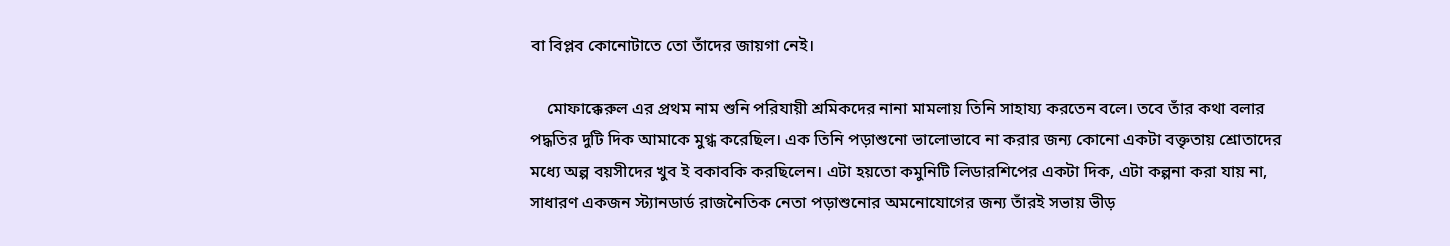বা বিপ্লব কোনোটাতে তো তাঁদের জায়গা নেই।

    মোফাক্কেরুল এর প্রথম নাম শুনি পরিযায়ী শ্রমিকদের নানা মামলায় তিনি সাহায্য করতেন বলে। তবে তাঁর কথা বলার পদ্ধতির দুটি দিক আমাকে মুগ্ধ করেছিল। এক তিনি পড়াশুনো ভালোভাবে না করার জন্য কোনো একটা বক্তৃতায় শ্রোতাদের মধ্যে অল্প বয়সীদের খুব ই বকাবকি করছিলেন। এটা হয়তো কমুনিটি লিডারশিপের একটা দিক, এটা কল্পনা করা যায় না, সাধারণ একজন স্ট্যানডার্ড রাজনৈতিক নেতা পড়াশুনোর অমনোযোগের জন্য তাঁরই সভায় ভীড়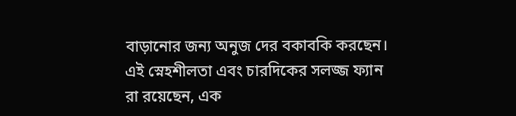বাড়ানোর জন্য অনুজ দের বকাবকি করছেন। এই স্নেহশীলতা এবং চারদিকের সলজ্জ ফ্যান রা রয়েছেন, এক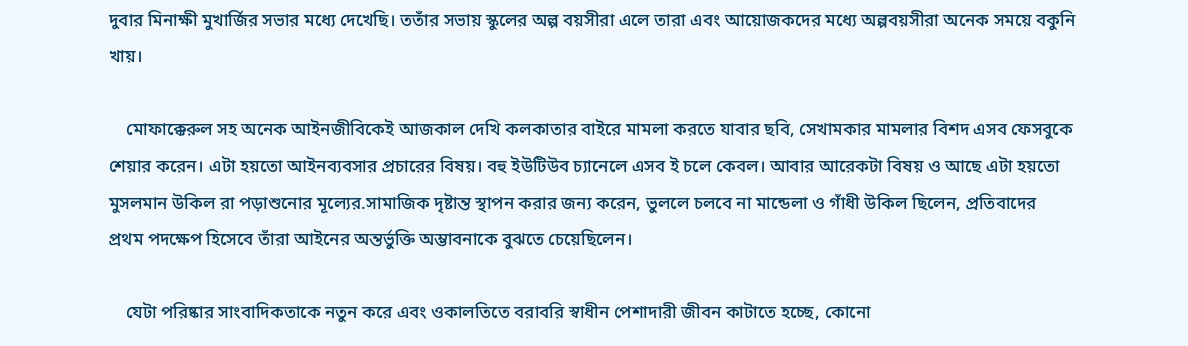দুবার মিনাক্ষী মুখার্জির সভার মধ্যে দেখেছি। ততাঁর সভায় স্কুলের অল্প বয়সীরা এলে তারা এবং আয়োজকদের মধ্যে অল্পবয়সীরা অনেক সময়ে বকুনি খায়।

    মোফাক্কেরুল সহ অনেক আইনজীবিকেই আজকাল দেখি কলকাতার বাইরে মামলা করতে যাবার ছবি, সেখামকার মামলার বিশদ এসব ফেসবুকে শেয়ার করেন। এটা হয়তো আইনব্যবসার প্রচারের বিষয়। বহু ইউটিউব চ্যানেলে এসব ই চলে কেবল। আবার আরেকটা বিষয় ও আছে এটা হয়তো মুসলমান উকিল রা পড়াশুনোর মূল্যের.সামাজিক দৃষ্টান্ত স্থাপন করার জন্য করেন, ভুললে চলবে না মান্ডেলা ও গাঁধী উকিল ছিলেন, প্রতিবাদের প্রথম পদক্ষেপ হিসেবে তাঁরা আইনের অন্তর্ভুক্তি অম্ভাবনাকে বুঝতে চেয়েছিলেন।

    যেটা পরিষ্কার সাংবাদিকতাকে নতুন করে এবং ওকালতিতে বরাবরি স্বাধীন পেশাদারী জীবন কাটাতে হচ্ছে, কোনো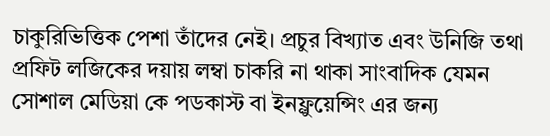চাকুরিভিত্তিক পেশা তাঁদের নেই। প্রচুর বিখ্যাত এবং উনিজি তথা প্রফিট লজিকের দয়ায় লম্বা চাকরি না থাকা সাংবাদিক যেমন সোশাল মেডিয়া কে পডকাস্ট বা ইনফ্লুয়েন্সিং এর জন্য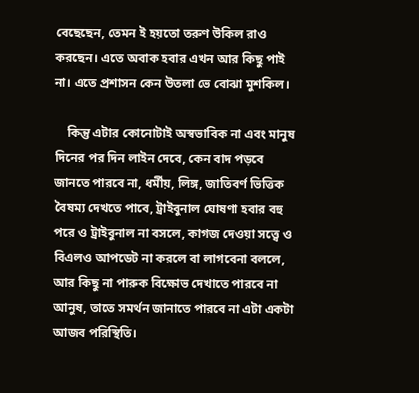বেছেছেন, তেমন ই হয়তো তরুণ উকিল রাও করছেন। এতে অবাক হবার এখন আর কিছু পাই না। এতে প্রশাসন কেন উতলা ভে বোঝা মুশকিল।

    কিন্তু এটার কোনোটাই অস্বভাবিক না এবং মানুষ দিনের পর দিন লাইন দেবে, কেন বাদ পড়বে জানতে পারবে না, ধর্মীয়, লিঙ্গ, জাতিবর্ণ ভিত্তিক বৈষম্য দেখতে পাবে, ট্রাইবুনাল ঘোষণা হবার বহু পরে ও ট্রাইবুনাল না বসলে, কাগজ দেওয়া সত্ত্বে ও বিএলও আপডেট না করলে বা লাগবেনা বললে, আর কিছু না পারুক বিক্ষোভ দেখাতে পারবে না আনুষ, তাতে সমর্থন জানাতে পারবে না এটা একটা আজব পরিস্থিতি।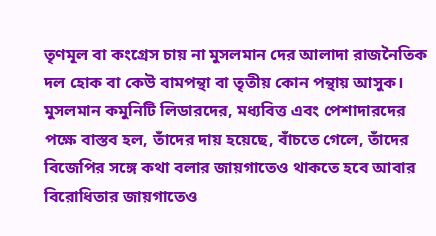তৃণমূল বা কংগ্রেস চায় না মুসলমান দের আলাদা রাজনৈতিক দল হোক বা কেউ বামপন্থা বা তৃতীয় কোন পন্থায় আসুক। মুসলমান কমুনিটি লিডারদের, মধ্যবিত্ত এবং পেশাদারদের পক্ষে বাস্তব হল, তাঁদের দায় হয়েছে, বাঁচতে গেলে, তাঁদের বিজেপির সঙ্গে কথা বলার জায়গাতেও থাকতে হবে আবার বিরোধিতার জায়গাতেও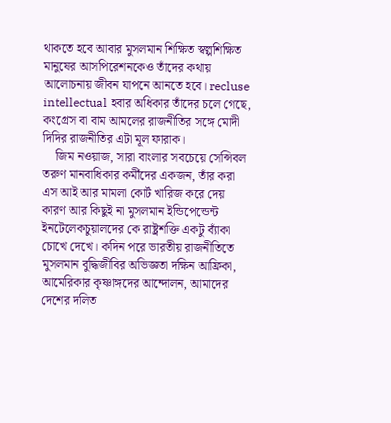থাকতে হবে আবার মুসলমান শিক্ষিত স্বল্পশিক্ষিত মানুষের আসপিরেশনকেও তাঁদের কথায় আলোচনায় জীবন যাপনে আনতে হবে। recluse intellectual হবার অধিকার তাঁদের চলে গেছে, কংগ্রেস বা বাম আমলের রাজনীতির সঙ্গে মোদী দিদির রাজনীতির এটা মূল ফারাক।
    জিম নওয়াজ, সারা বাংলার সবচেয়ে সেন্সিবল তরুণ মানবাধিকার কর্মীদের একজন, তাঁর করা এস আই আর মামলা কোর্ট খারিজ করে দেয় কারণ আর কিছুই না মুসলমান ইন্ডিপেন্ডেন্ট ইনটেলেকচুয়ালদের কে রাষ্ট্রশক্তি একটু ব্যাঁকা চোখে দেখে। কদিন পরে ভারতীয় রাজনীতিতে মুসলমান বুদ্ধিজীবির অভিজ্ঞতা দক্ষিন আফ্রিকা, আমেরিকার কৃষ্ণাঙ্গদের আন্দোলন, আমাদের দেশের দলিত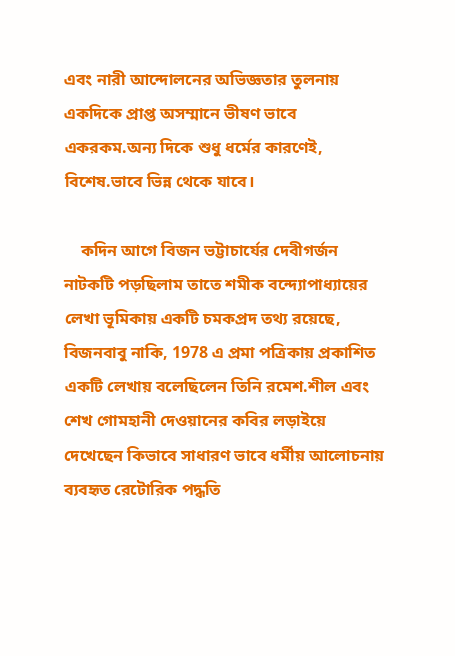এবং নারী আন্দোলনের অভিজ্ঞতার তুলনায় একদিকে প্রাপ্ত অসম্মানে ভীষণ ভাবে একরকম.অন্য দিকে শুধু ধর্মের কারণেই, বিশেষ.ভাবে ভিন্ন থেকে যাবে।

    কদিন আগে বিজন ভট্টাচার্যের দেবীগর্জন নাটকটি পড়ছিলাম তাতে শমীক বন্দ্যোপাধ্যায়ের লেখা ভূমিকায় একটি চমকপ্রদ তথ্য রয়েছে, বিজনবাবু নাকি, 1978 এ প্রমা পত্রিকায় প্রকাশিত একটি লেখায় বলেছিলেন তিনি রমেশ.শীল এবং শেখ গোমহানী দেওয়ানের কবির লড়াইয়ে দেখেছেন কিভাবে সাধারণ ভাবে ধর্মীয় আলোচনায় ব্যবহৃত রেটোরিক পদ্ধতি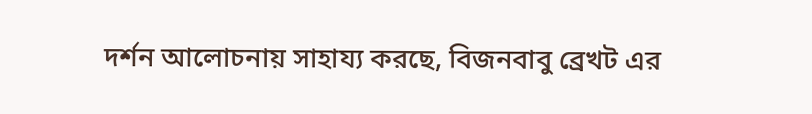দর্শন আলোচনায় সাহায্য করছে, বিজনবাবু ব্রেখট এর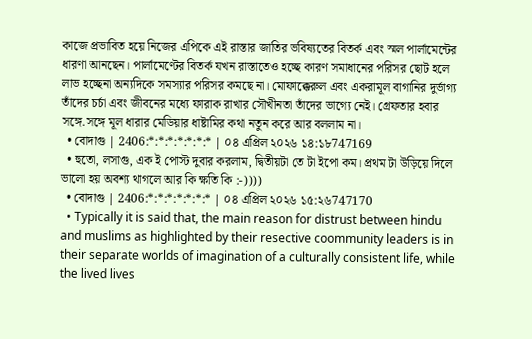কাজে প্রভাবিত হয়ে নিজের এপিকে এই রাস্তার জাতির ভবিষ্যতের বিতর্ক এবং স্মল পার্লামেন্টের ধারণা আনছেন। পার্লামেণ্টের বিতর্ক যখন রাস্তাতেও হচ্ছে কারণ সমাধানের পরিসর ছোট হলে লাভ হচ্ছেনা অন্যদিকে সমস্যার পরিসর কমছে না। মোফাক্কেরুল এবং একরামূল বাগানির দুর্ভাগ্য তাঁদের চর্চা এবং জীবনের মধ্যে ফারাক রাখার সৌখীনতা তাঁদের ভাগ্যে নেই। গ্রেফতার হবার সঙ্গে.সঙ্গে মূল ধারার মেডিয়ার ধাষ্টামির কথা নতুন করে আর বললাম না।
  • বোদাগু | 2406:*:*:*:*:*:*:* | ০৪ এপ্রিল ২০২৬ ১৪:১৮747169
  • হুতো, লসাগু, এক ই পোস্ট দুবার করলাম, দ্বিতীয়টা তে টা ইপো কম। প্রথম টা উড়িয়ে দিলে ভালো হয় অবশ্য থাগলে আর কি ক্ষতি কি :-))))
  • বোদাগু | 2406:*:*:*:*:*:*:* | ০৪ এপ্রিল ২০২৬ ১৫:২৬747170
  • Typically it is said that, the main reason for distrust between hindu and muslims as highlighted by their resective coommunity leaders is in their separate worlds of imagination of a culturally consistent life, while the lived lives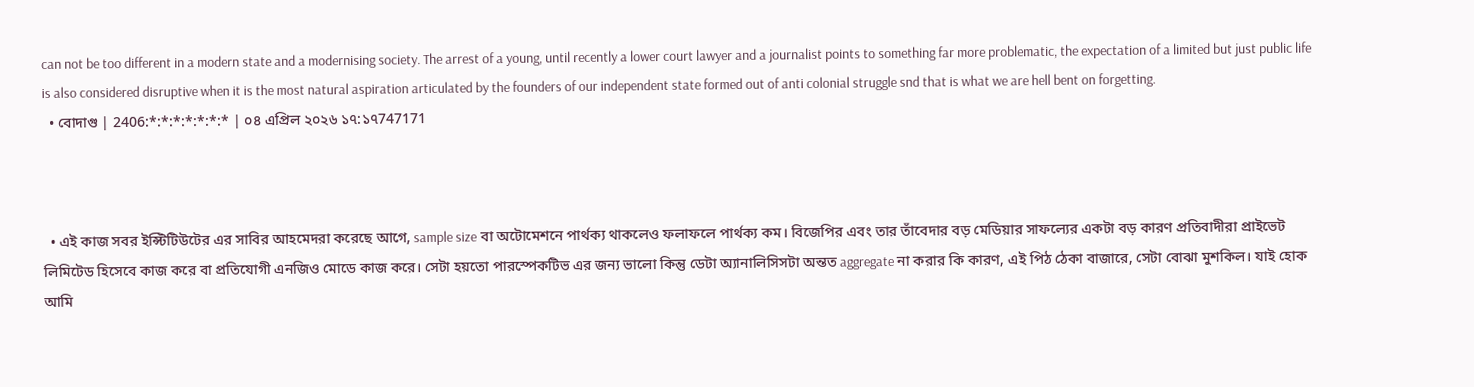can not be too different in a modern state and a modernising society. The arrest of a young, until recently a lower court lawyer and a journalist points to something far more problematic, the expectation of a limited but just public life is also considered disruptive when it is the most natural aspiration articulated by the founders of our independent state formed out of anti colonial struggle snd that is what we are hell bent on forgetting.
  • বোদাগু | 2406:*:*:*:*:*:*:* | ০৪ এপ্রিল ২০২৬ ১৭:১৭747171



  • এই কাজ সবর ইন্স্টিটিউটের এর সাবির আহমেদরা করেছে আগে, sample size বা অটোমেশনে পার্থক্য থাকলেও ফলাফলে পার্থক্য কম। বিজেপির এবং তার তাঁবেদার বড় মেডিয়ার সাফল্যের একটা বড় কারণ প্রতিবাদীরা প্রাইভেট লিমিটেড হিসেবে কাজ করে বা প্রতিযোগী এনজিও মোডে কাজ করে। সেটা হয়তো পারস্পেকটিভ এর জন্য ভালো কিন্তু ডেটা অ্যানালিসিসটা অন্তত aggregate না করার কি কারণ, এই পিঠ ঠেকা বাজারে, সেটা বোঝা মুশকিল। যাই হোক আমি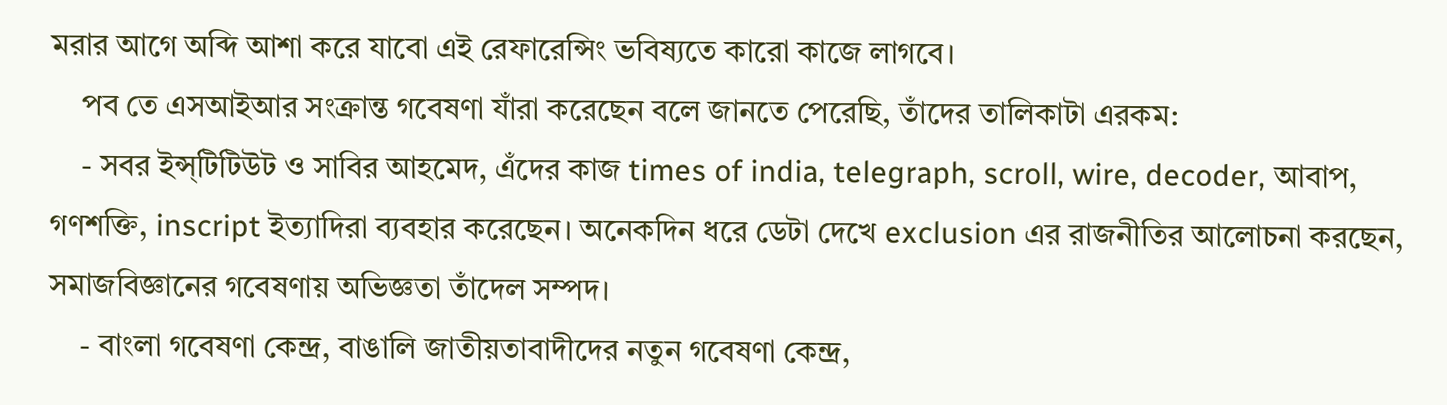মরার আগে অব্দি আশা করে যাবো এই রেফারেন্সিং ভবিষ্যতে কারো কাজে লাগবে।
    পব তে এসআইআর সংক্রান্ত গবেষণা যাঁরা করেছেন বলে জানতে পেরেছি, তাঁদের তালিকাটা এরকম:
    - সবর ইন্স্টিটিউট ও সাবির আহমেদ, এঁদের কাজ times of india, telegraph, scroll, wire, decoder, আবাপ, গণশক্তি, inscript ইত্যাদিরা ব্যবহার করেছেন। অনেকদিন ধরে ডেটা দেখে exclusion এর রাজনীতির আলোচনা করছেন, সমাজবিজ্ঞানের গবেষণায় অভিজ্ঞতা তাঁদেল সম্পদ।
    - বাংলা গবেষণা কেন্দ্র, বাঙালি জাতীয়তাবাদীদের নতুন গবেষণা কেন্দ্র,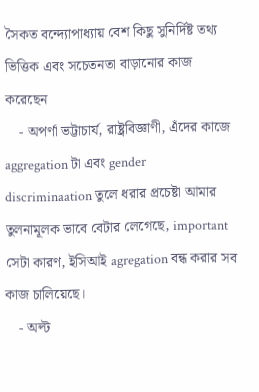সৈকত বন্দ্যোপাধ্যায় বেশ কিছু সুনির্দিষ্ট তথ্য ভিত্তিক এবং সচেতনতা বাড়ানোর কাজ করেছেন
    - অপর্ণা ভট্টাচার্য, রাষ্ট্রবিজ্ঞাণী, এঁদের কাজে aggregation টা এবং gender discriminaation তুলে ধরার প্রচেষ্টা আমার তুলনামূলক ভাবে বেটার লেগেছে, important সেটা কারণ, ইসিআই agregation বন্ধ করার সব কাজ চালিয়েছে।
    - অল্ট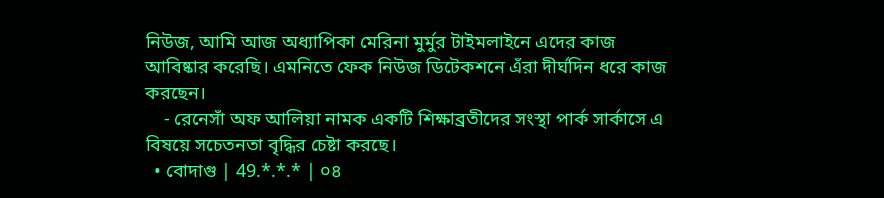নিউজ, আমি আজ অধ্যাপিকা মেরিনা মুর্মুর টাইমলাইনে এদের কাজ আবিষ্কার করেছি। এমনিতে ফেক নিউজ ডিটেকশনে এঁরা দীর্ঘদিন ধরে কাজ করছেন।
    - রেনেসাঁ অফ আলিয়া নামক একটি শিক্ষাব্রতীদের সংস্থা পার্ক সার্কাসে এ বিষয়ে সচেতনতা বৃদ্ধির চেষ্টা করছে।
  • বোদাগু | 49.*.*.* | ০৪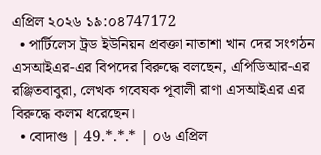এপ্রিল ২০২৬ ১৯:০৪747172
  • পার্টিলেস ট্রড ইউনিয়ন প্রবক্তা নাতাশা খান দের সংগঠন এসআইএর-এর বিপদের বিরুদ্ধে বলছেন, এপিডিআর-এর রঞ্জিতবাবুরা, লেখক গবেষক পূবালী রাণা এসআইএর এর বিরুদ্ধে কলম ধরেছেন।
  • বোদাগু | 49.*.*.* | ০৬ এপ্রিল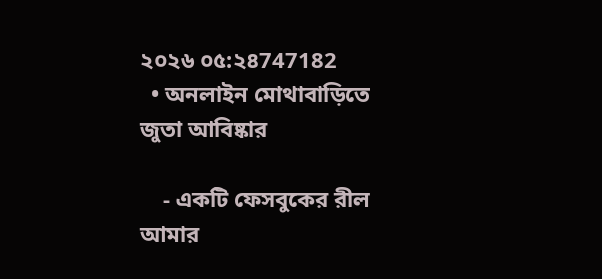২০২৬ ০৫:২৪747182
  • অনলাইন মোথাবাড়িতে জুতা আবিষ্কার

    - একটি ফেসবুকের রীল আমার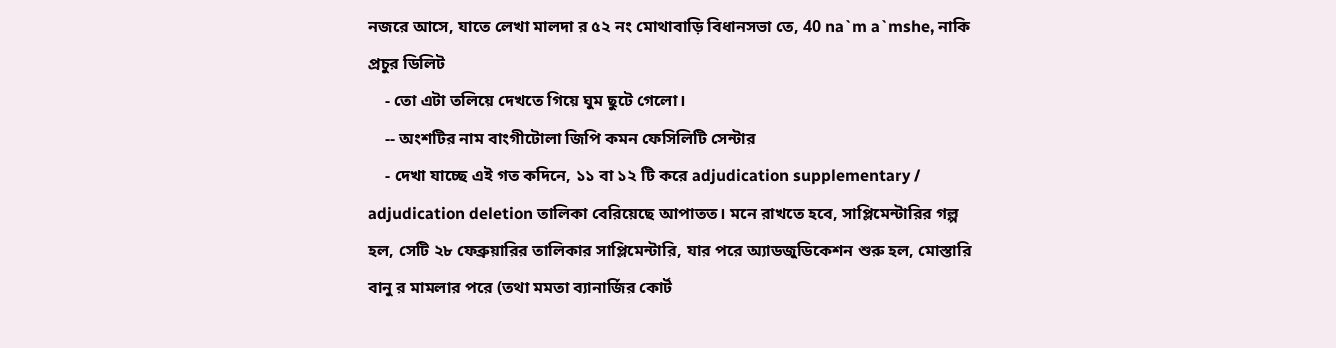নজরে আসে, যাতে লেখা মালদা র ৫২ নং মোথাবাড়ি বিধানসভা তে, 40 na`m a`mshe, নাকি প্রচুর ডিলিট
    - তো এটা তলিয়ে দেখতে গিয়ে ঘুম ছুটে গেলো।
    -- অংশটির নাম বাংগীটোলা জিপি কমন ফেসিলিটি সেন্টার
    - দেখা যাচ্ছে এই গত কদিনে, ১১ বা ১২ টি করে adjudication supplementary / adjudication deletion তালিকা বেরিয়েছে আপাতত। মনে রাখতে হবে, সাপ্লিমেন্টারির গল্প হল, সেটি ২৮ ফেব্রুয়ারির তালিকার সাপ্লিমেন্টারি, যার পরে অ্যাডজুডিকেশন শুরু হল, মোস্তারি বানু র মামলার পরে (তথা মমতা ব্যানার্জির কোর্ট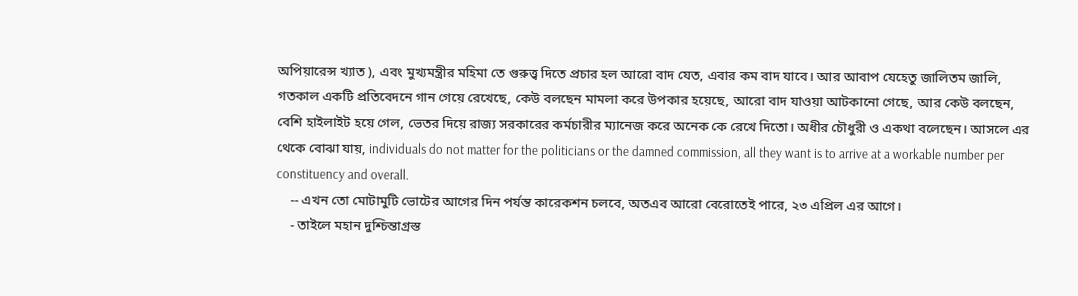অপিয়ারেন্স খ্যাত ), এবং মুখ্যমন্ত্রীর মহিমা তে গুরুত্ত্ব দিতে প্রচার হল আরো বাদ যেত, এবার কম বাদ যাবে। আর আবাপ যেহেতু জালিতম জালি, গতকাল একটি প্রতিবেদনে গান গেয়ে রেখেছে, কেউ বলছেন মামলা করে উপকার হয়েছে, আরো বাদ যাওয়া আটকানো গেছে, আর কেউ বলছেন, বেশি হাইলাইট হয়ে গেল, ভেতর দিয়ে রাজ্য সরকারের কর্মচারীর ম্যানেজ করে অনেক কে রেখে দিতো। অধীর চৌধুরী ও একথা বলেছেন। আসলে এর থেকে বোঝা যায়, individuals do not matter for the politicians or the damned commission, all they want is to arrive at a workable number per constituency and overall.
    -- এখন তো মোটামুটি ভোটের আগের দিন পর্যন্ত কারেকশন চলবে, অতএব আরো বেরোতেই পারে, ২৩ এপ্রিল এর আগে।
    - তাইলে মহান দুশ্চিন্তাগ্রস্ত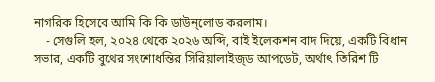নাগরিক হিসেবে আমি কি কি ডাউন্লোড করলাম।
    - সেগুলি হল, ২০২৪ থেকে ২০২৬ অব্দি, বাই ইলেকশন বাদ দিয়ে, একটি বিধান সভার, একটি বুথের সংশোধন্তির সিরিয়ালাইজ্ড আপডেট, অর্থাৎ তিরিশ টি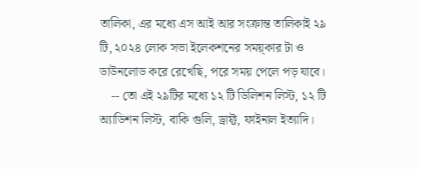তালিকা, এর মধ্যে এস আই আর সংক্রান্ত তালিকাই ২৯ টি, ২০২৪ লোক সভা ইলেকশনের সময়্কার টা ও ডাউনলোড করে রেখেছি, পরে সময় পেলে পড় যাবে।
    -- তো এই ২৯টির মধ্যে ১২ টি ডিলিশন লিস্ট, ১২ টি অ্যাডিশন লিস্ট, বাকি গুলি, ড্রাফ্ট, ফাইনাল ইত্যাদি।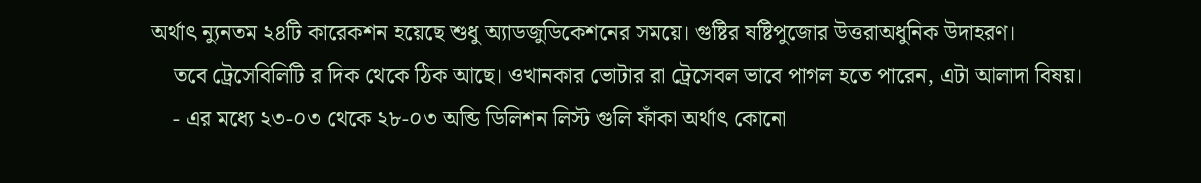অর্থাৎ ন্যুনতম ২৪টি কারেকশন হয়েছে শুধু অ্যাডজুডিকেশনের সময়ে। গুষ্টির ষষ্টিপুজোর উত্তরাঅধুনিক উদাহরণ।
    তবে ট্রেসেবিলিটি র দিক থেকে ঠিক আছে। ওখানকার ভোটার রা ট্রেসেবল ভাবে পাগল হতে পারেন, এটা আলাদা বিষয়।
    - এর মধ্যে ২৩-০৩ থেকে ২৮-০৩ অব্ডি ডিলিশন লিস্ট গুলি ফাঁকা অর্থাৎ কোনো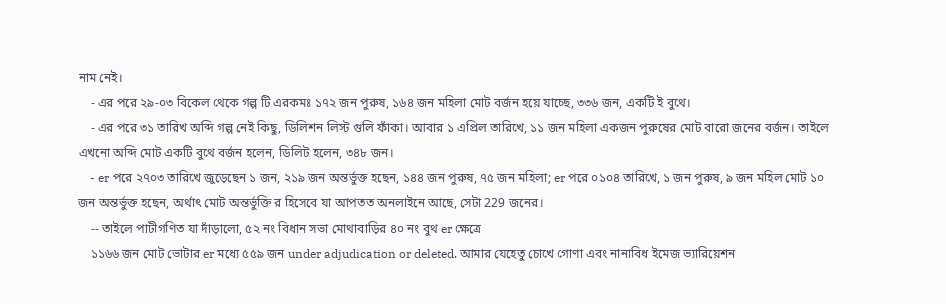নাম নেই।
    - এর পরে ২৯-০৩ বিকেল থেকে গল্প টি এরকমঃ ১৭২ জন পুরুষ, ১৬৪ জন মহিলা মোট বর্জন হয়ে যাচ্ছে, ৩৩৬ জন, একটি ই বুথে।
    - এর পরে ৩১ তারিখ অব্দি গল্প নেই কিছু, ডিলিশন লিস্ট গুলি ফাঁকা। আবার ১ এপ্রিল তারিখে, ১১ জন মহিলা একজন পুরুষের মোট বারো জনের বর্জন। তাইলে এখনো অব্দি মোট একটি বুথে বর্জন হলেন, ডিলিট হলেন, ৩৪৮ জন।
    - er পরে ২৭০৩ তারিখে জুড়েছেন ১ জন, ২১৯ জন অন্তর্ভুক্ত হছেন, ১৪৪ জন পুরুষ, ৭৫ জন মহিলা; er পরে ০১০৪ তারিখে, ১ জন পুরুষ, ৯ জন মহিল মোট ১০ জন অন্তর্ভুক্ত হছেন, অর্থাৎ মোট অন্তর্ভুক্তি র হিসেবে যা আপতত অনলাইনে আছে, সেটা 229 জনের।
    -- তাইলে পাটীগণিত যা দাঁড়ালো, ৫২ নং বিধান সভা মোথাবাড়ির ৪০ নং বুথ er ক্ষেত্রে
    ১১৬৬ জন মোট ভোটার er মধ্যে ৫৫৯ জন under adjudication or deleted. আমার যেহেতু চোখে গোণা এবং নানাবিধ ইমেজ ভ্যারিয়েশন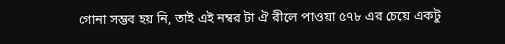গোনা সম্ভব হয় নি, তাই এই নম্বর টা ঐ রীলে পাওয়া ৫৭৮ এর চেয়ে একটু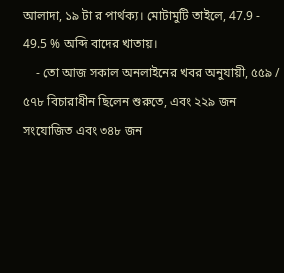আলাদা, ১৯ টা র পার্থক্য। মোটামুটি তাইলে, 47.9 - 49.5 % অব্দি বাদের খাতায়।
    - তো আজ সকাল অনলাইনের খবর অনুযায়ী, ৫৫৯ / ৫৭৮ বিচারাধীন ছিলেন শুরুতে, এবং ২২৯ জন সংযোজিত এবং ৩৪৮ জন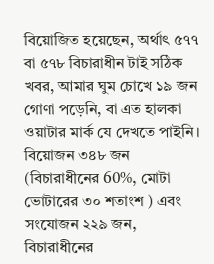বিয়োজিত হয়েছেন, অর্থাৎ ৫৭৭ বা ৫৭৮ বিচারাধীন টাই সঠিক খবর, আমার ঘুম চোখে ১৯ জন গোণা পড়েনি, বা এত হালকা ওয়াটার মার্ক যে দেখতে পাইনি। বিয়োজন ৩৪৮ জন (বিচারাধীনের 60%, মোটা ভোটারের ৩০ শতাংশ ) এবং সংযোজন ২২৯ জন, বিচারাধীনের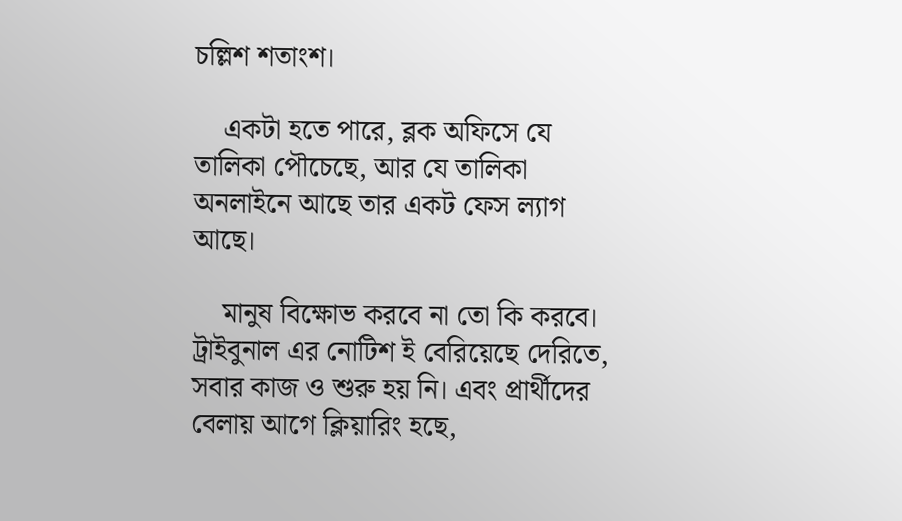চল্লিশ শতাংশ।

    একটা হতে পারে, ব্লক অফিসে যে তালিকা পৌচেছে, আর যে তালিকা অনলাইনে আছে তার একট ফেস ল্যাগ আছে।

    মানুষ বিক্ষোভ করবে না তো কি করবে। ট্রাইবুনাল এর নোটিশ ই বেরিয়েছে দেরিতে, সবার কাজ ও শুরু হয় নি। এবং প্রার্থীদের বেলায় আগে ক্লিয়ারিং হছে,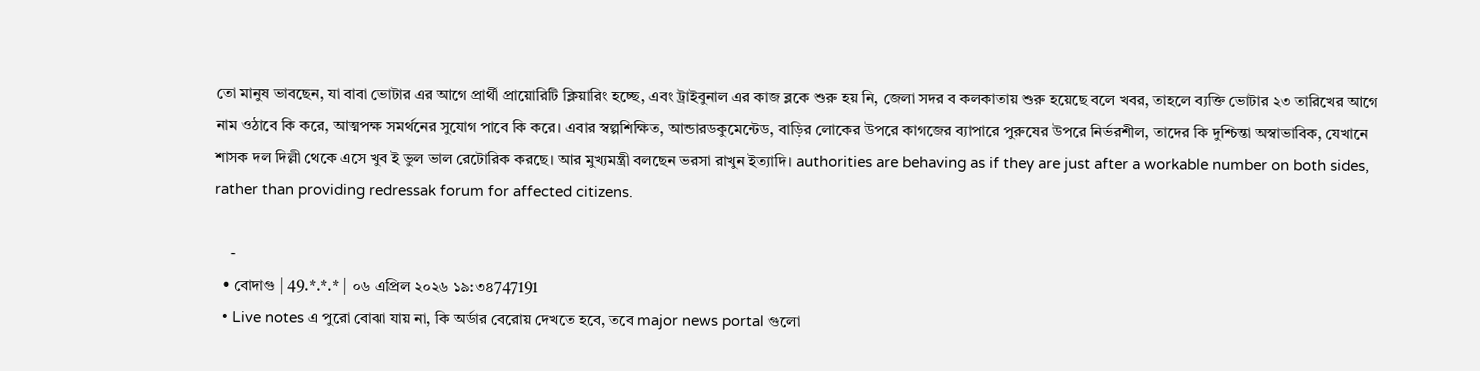তো মানুষ ভাবছেন, যা বাবা ভোটার এর আগে প্রার্থী প্রায়োরিটি ক্লিয়ারিং হচ্ছে, এবং ট্রাইবুনাল এর কাজ ব্লকে শুরু হয় নি, জেলা সদর ব কলকাতায় শুরু হয়েছে বলে খবর, তাহলে ব্যক্তি ভোটার ২৩ তারিখের আগে নাম ওঠাবে কি করে, আত্মপক্ষ সমর্থনের সুযোগ পাবে কি করে। এবার স্বল্পশিক্ষিত, আন্ডারডকুমেন্টেড, বাড়ির লোকের উপরে কাগজের ব্যাপারে পুরুষের উপরে নির্ভরশীল, তাদের কি দুশ্চিন্তা অস্বাভাবিক, যেখানে শাসক দল দিল্লী থেকে এসে খুব ই ভুল ভাল রেটোরিক করছে। আর মুখ্যমন্ত্রী বলছেন ভরসা রাখুন ইত্যাদি। authorities are behaving as if they are just after a workable number on both sides, rather than providing redressak forum for affected citizens.

    -
  • বোদাগু | 49.*.*.* | ০৬ এপ্রিল ২০২৬ ১৯:৩৪747191
  • Live notes এ পুরো বোঝা যায় না, কি অর্ডার বেরোয় দেখতে হবে, তবে major news portal গুলো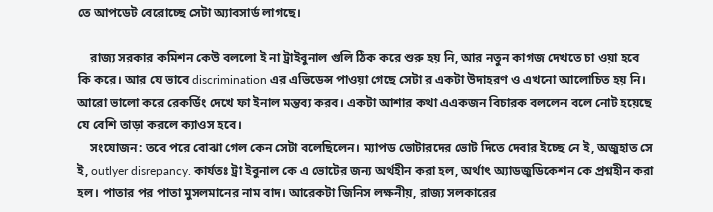তে আপডেট বেরোচ্ছে সেটা অ্যাবসার্ড লাগছে।

    রাজ্য সরকার কমিশন কেউ বললো ই না ট্রাইবুনাল গুলি ঠিক করে শুরু হয় নি, আর নতুন কাগজ দেখতে চা ওয়া হবে কি করে। আর যে ভাবে discrimination এর এভিডেন্স পাওয়া গেছে সেটা র একটা উদাহরণ ও এখনো আলোচিত হয় নি। আরো ভালো করে রেকর্ডিং দেখে ফা ইনাল মন্তব্য করব। একটা আশার কথা এএকজন বিচারক বললেন বলে নোট হয়েছে যে বেশি তাড়া করলে ক্যাওস হবে।
    সংযোজন: তবে পরে বোঝা গেল কেন সেটা বলেছিলেন। ম্যাপড ভোটারদের ভোট দিতে দেবার ইচ্ছে নে ই, অজুহাত সে ই, outlyer disrepancy. কার্যতঃ ট্রা ইবুনাল কে এ ভোটের জন্য অর্থহীন করা হল, অর্থাৎ অ্যাডজুডিকেশন কে প্রশ্নহীন করা হল। পাতার পর পাতা মুসলমানের নাম বাদ। আরেকটা জিনিস লক্ষনীয়, রাজ্য সলকারের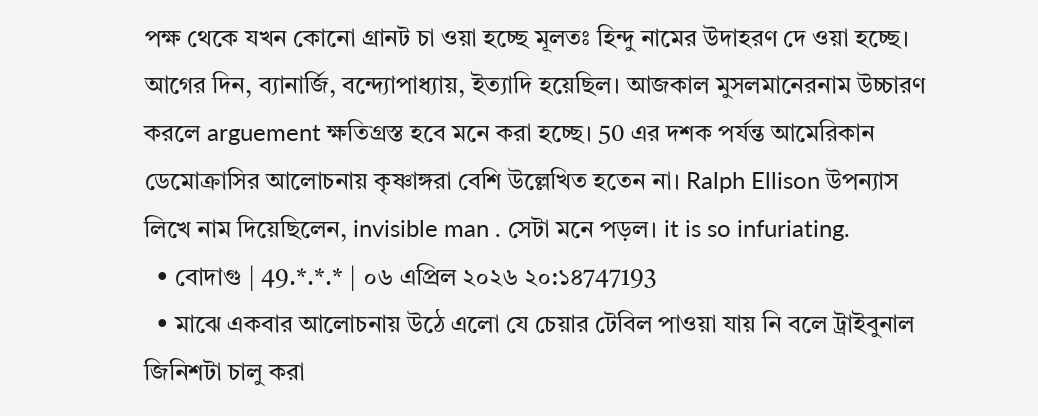পক্ষ থেকে যখন কোনো গ্রানট চা ওয়া হচ্ছে মূলতঃ হিন্দু নামের উদাহরণ দে ওয়া হচ্ছে। আগের দিন, ব্যানার্জি, বন্দ্যোপাধ্যায়, ইত্যাদি হয়েছিল। আজকাল মুসলমানেরনাম উচ্চারণ করলে arguement ক্ষতিগ্রস্ত হবে মনে করা হচ্ছে। 50 এর দশক পর্যন্ত আমেরিকান ডেমোক্রাসির আলোচনায় কৃষ্ণাঙ্গরা বেশি উল্লেখিত হতেন না। Ralph Ellison উপন্যাস লিখে নাম দিয়েছিলেন, invisible man . সেটা মনে পড়ল। it is so infuriating.
  • বোদাগু | 49.*.*.* | ০৬ এপ্রিল ২০২৬ ২০:১৪747193
  • মাঝে একবার আলোচনায় উঠে এলো যে চেয়ার টেবিল পাওয়া যায় নি বলে ট্রাইবুনাল জিনিশটা চালু করা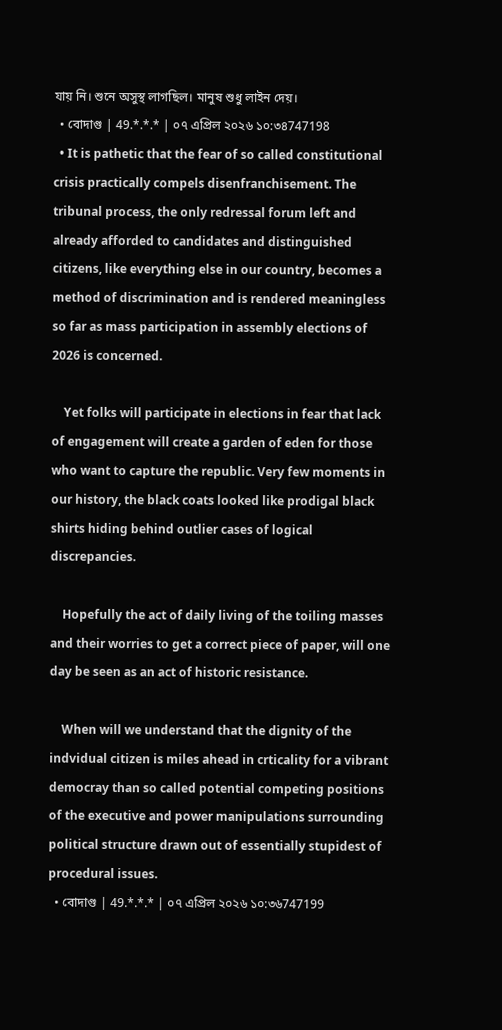যায় নি। শুনে অসুস্থ লাগছিল। মানুষ শুধু লাইন দেয়।
  • বোদাগু | 49.*.*.* | ০৭ এপ্রিল ২০২৬ ১০:৩৪747198
  • It is pathetic that the fear of so called constitutional crisis practically compels disenfranchisement. The tribunal process, the only redressal forum left and already afforded to candidates and distinguished citizens, like everything else in our country, becomes a method of discrimination and is rendered meaningless so far as mass participation in assembly elections of 2026 is concerned.

    Yet folks will participate in elections in fear that lack of engagement will create a garden of eden for those who want to capture the republic. Very few moments in our history, the black coats looked like prodigal black shirts hiding behind outlier cases of logical discrepancies.

    Hopefully the act of daily living of the toiling masses and their worries to get a correct piece of paper, will one day be seen as an act of historic resistance.

    When will we understand that the dignity of the indvidual citizen is miles ahead in crticality for a vibrant democray than so called potential competing positions of the executive and power manipulations surrounding political structure drawn out of essentially stupidest of procedural issues.
  • বোদাগু | 49.*.*.* | ০৭ এপ্রিল ২০২৬ ১০:৩৬747199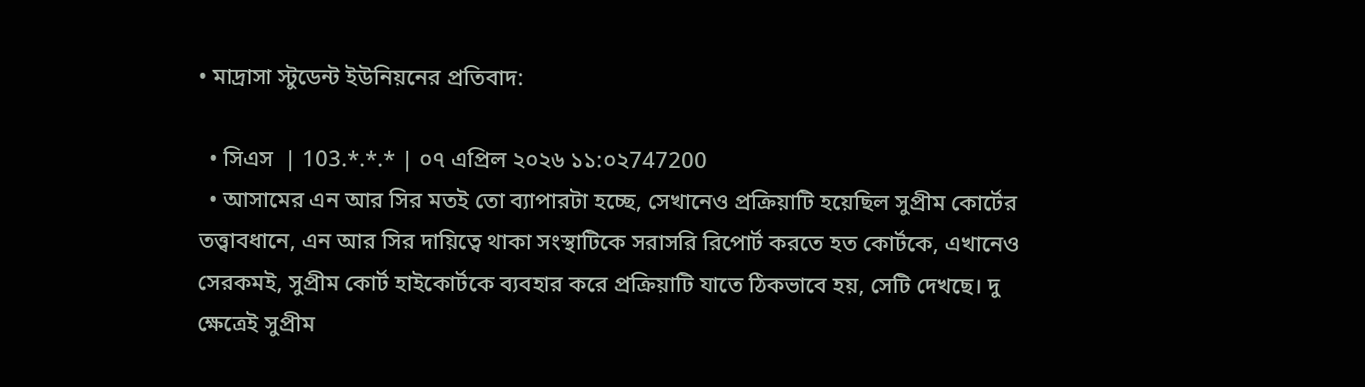• মাদ্রাসা স্টুডেন্ট ইউনিয়নের প্রতিবাদ:

  • সিএস  | 103.*.*.* | ০৭ এপ্রিল ২০২৬ ১১:০২747200
  • আসামের এন আর সির মতই তো ব্যাপারটা হচ্ছে, সেখানেও প্রক্রিয়াটি হয়েছিল সুপ্রীম কোর্টের তত্ত্বাবধানে, এন আর সির দায়িত্বে থাকা সংস্থাটিকে সরাসরি রিপোর্ট করতে হত কোর্টকে, এখানেও সেরকমই, সুপ্রীম কোর্ট হাইকোর্টকে ব্যবহার করে প্রক্রিয়াটি যাতে ঠিকভাবে হয়, সেটি দেখছে। দু ক্ষেত্রেই সুপ্রীম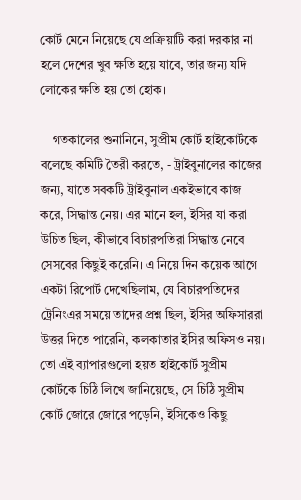কোর্ট মেনে নিয়েছে যে প্রক্রিয়াটি করা দরকার না হলে দেশের খুব ক্ষতি হয়ে যাবে, তার জন্য যদি লোকের ক্ষতি হয় তো হোক।

    গতকালের শুনানিনে, সুপ্রীম কোর্ট হাইকোর্টকে বলেছে কমিটি তৈরী করতে, - ট্রাইবুনালের কাজের জন্য, যাতে সবকটি ট্রাইবুনাল একইভাবে কাজ করে, সিদ্ধান্ত নেয়। এর মানে হল, ইসির যা করা উচিত ছিল, কীভাবে বিচারপতিরা সিদ্ধান্ত নেবে সেসবের কিছুই করেনি। এ নিয়ে দিন কয়েক আগে একটা রিপোর্ট দেখেছিলাম, যে বিচারপতিদের ট্রেনিংএর সময়ে তাদের প্রশ্ন ছিল, ইসির অফিসাররা উত্তর দিতে পারেনি, কলকাতার ইসির অফিসও নয়। তো এই ব্যাপারগুলো হয়ত হাইকোর্ট সুপ্রীম কোর্টকে চিঠি লিখে জানিয়েছে, সে চিঠি সুপ্রীম কোর্ট জোরে জোরে পড়েনি, ইসিকেও কিছু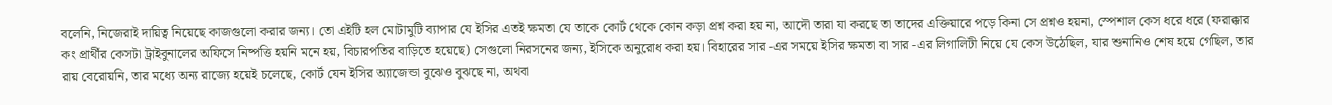বলেনি, নিজেরাই দায়িত্ব নিয়েছে কাজগুলো করার জন্য। তো এইটি হল মোটামুটি ব্যাপার যে ইসির এতই ক্ষমতা যে তাকে কোর্ট থেকে কোন কড়া প্রশ্ন করা হয় না, আদৌ তারা যা করছে তা তাদের এক্তিয়ারে পড়ে কিনা সে প্রশ্নও হয়না, স্পেশাল কেস ধরে ধরে (ফরাক্কার কং প্রার্থীর কেসটা ট্রাইবুনালের অফিসে নিষ্পত্তি হয়নি মনে হয়, বিচারপতির বাড়িতে হয়েছে) সেগুলো নিরসনের জন্য, ইসিকে অনুরোধ করা হয়। বিহারের সার -এর সময়ে ইসির ক্ষমতা বা সার -এর লিগালিটী নিয়ে যে কেস উঠেছিল, যার শুনানিও শেষ হয়ে গেছিল, তার রায় বেরোয়নি, তার মধ্যে অন্য রাজ্যে হয়েই চলেছে, কোর্ট যেন ইসির অ্যাজেন্ডা বুঝেও বুঝছে না, অথবা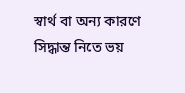স্বার্থ বা অন্য কারণে সিদ্ধান্ত নিতে ভয়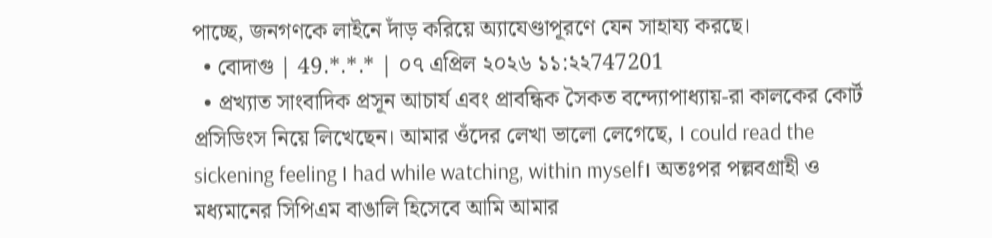পাচ্ছে, জনগণকে লাইনে দাঁড় করিয়ে অ্যাযেণ্ডাপূরণে যেন সাহায্য করছে।
  • বোদাগু | 49.*.*.* | ০৭ এপ্রিল ২০২৬ ১১:২২747201
  • প্রখ্যাত সাংবাদিক প্রসূন আচার্য এবং প্রাবন্ধিক সৈকত বন্দ্যোপাধ্যায়-রা কালকের কোর্ট প্রসিডিংস নিয়ে লিখেছেন। আমার ওঁদের লেখা ভালো লেগেছে, I could read the sickening feeling I had while watching, within myself। অতঃপর পল্লবগ্রাহী ও মধ্যমানের সিপিএম বাঙালি হিসেবে আমি আমার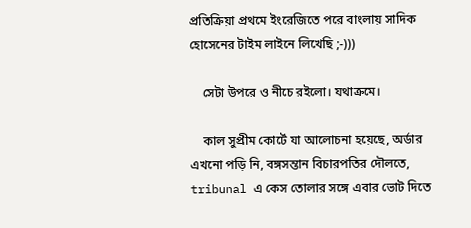প্রতিক্রিয়া প্রথমে ইংরেজিতে পরে বাংলায় সাদিক হোসেনের টাইম লাইনে লিখেছি ;-)))

    সেটা উপরে ও নীচে রইলো। যথাক্রমে।

    কাল সুপ্রীম কোর্টে যা আলোচনা হয়েছে, অর্ডার এখনো পড়ি নি, বঙ্গসন্তান বিচারপতির দৌলতে, tribunal এ কেস তোলার সঙ্গে এবার ভোট দিতে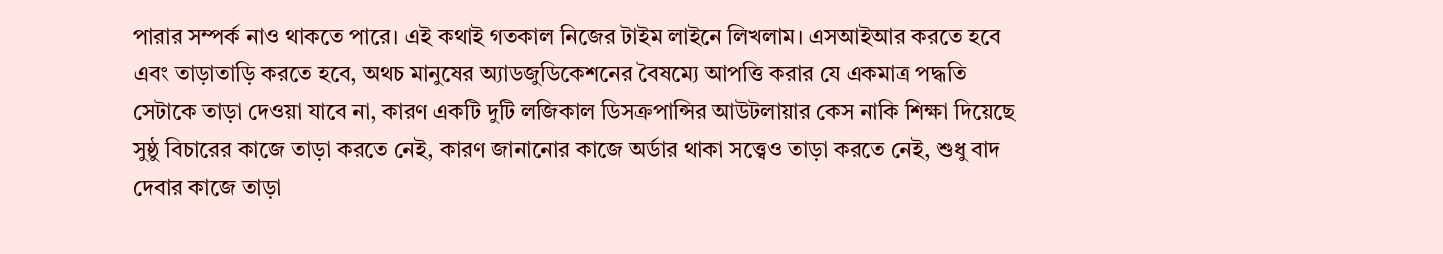পারার সম্পর্ক নাও থাকতে পারে। এই কথাই গতকাল নিজের টাইম লাইনে লিখলাম। এসআইআর করতে হবে এবং তাড়াতাড়ি করতে হবে, অথচ মানুষের অ্যাডজুডিকেশনের বৈষম্যে আপত্তি করার যে একমাত্র পদ্ধতি সেটাকে তাড়া দেওয়া যাবে না, কারণ একটি দুটি লজিকাল ডিসক্রপান্সির আউটলায়ার কেস নাকি শিক্ষা দিয়েছে সুষ্ঠু বিচারের কাজে তাড়া করতে নেই, কারণ জানানোর কাজে অর্ডার থাকা সত্ত্বেও তাড়া করতে নেই, শুধু বাদ দেবার কাজে তাড়া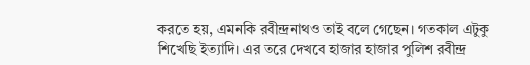করতে হয়, এমনকি রবীন্দ্রনাথও তাই বলে গেছেন। গতকাল এটুকু শিখেছি ইত্যাদি। এর তরে দেখবে হাজার হাজার পুলিশ রবীন্দ্র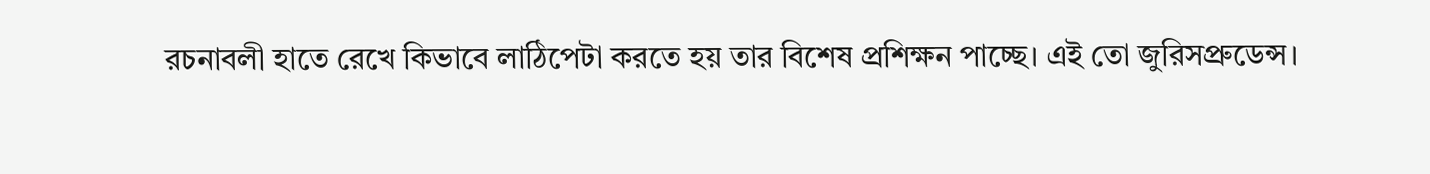রচনাবলী হাতে রেখে কিভাবে লাঠিপেটা করতে হয় তার বিশেষ প্রশিক্ষন পাচ্ছে। এই তো জুরিসপ্রুডেন্স।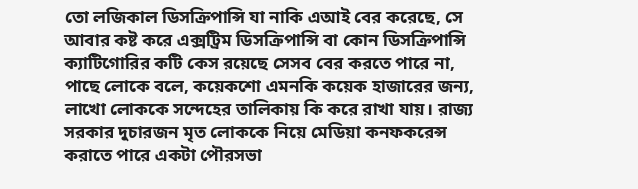তো লজিকাল ডিসক্রিপান্সি যা নাকি এআই বের করেছে, সে আবার কষ্ট করে এক্সট্রিম ডিসক্রিপান্সি বা কোন ডিসক্রিপান্সি ক্যাটিগোরির কটি কেস রয়েছে সেসব বের করতে পারে না, পাছে লোকে বলে, কয়েকশো এমনকি কয়েক হাজারের জন্য, লাখো লোককে সন্দেহের তালিকায় কি করে রাখা যায়। রাজ্য সরকার দুচারজন মৃত লোককে নিয়ে মেডিয়া কনফকরেন্স করাতে পারে একটা পৌরসভা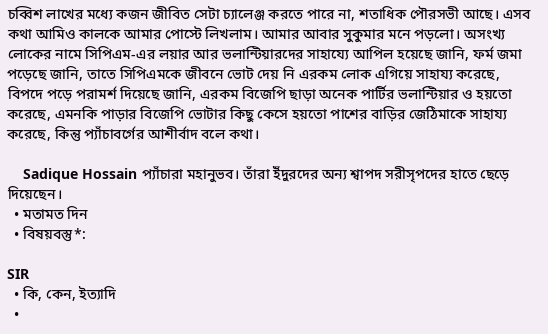চব্বিশ লাখের মধ্যে কজন জীবিত সেটা চ্যালেঞ্জ করতে পারে না, শতাধিক পৌরসভী আছে। এসব কথা আমিও কালকে আমার পোস্টে লিখলাম। আমার আবার সুকুমার মনে পড়লো। অসংখ্য লোকের নামে সিপিএম-এর লয়ার আর ভলান্টিয়ারদের সাহায্যে আপিল হয়েছে জানি, ফর্ম জমা পড়েছে জানি, তাতে সিপিএমকে জীবনে ভোট দেয় নি এরকম লোক এগিয়ে সাহায্য করেছে, বিপদে পড়ে পরামর্শ দিয়েছে জানি, এরকম বিজেপি ছাড়া অনেক পার্টির ভলান্টিয়ার ও হয়তো করেছে, এমনকি পাড়ার বিজেপি ভোটার কিছু কেসে হয়তো পাশের বাড়ির জেঠিমাকে সাহায্য করেছে, কিন্তু প্যাঁচাবর্গের আশীর্বাদ বলে কথা।

    Sadique Hossain প্যাঁচারা মহানুভব। তাঁরা ইঁদুরদের অন্য শ্বাপদ সরীসৃপদের হাতে ছেড়ে দিয়েছেন।
  • মতামত দিন
  • বিষয়বস্তু*:

SIR
  • কি, কেন, ইত্যাদি
  •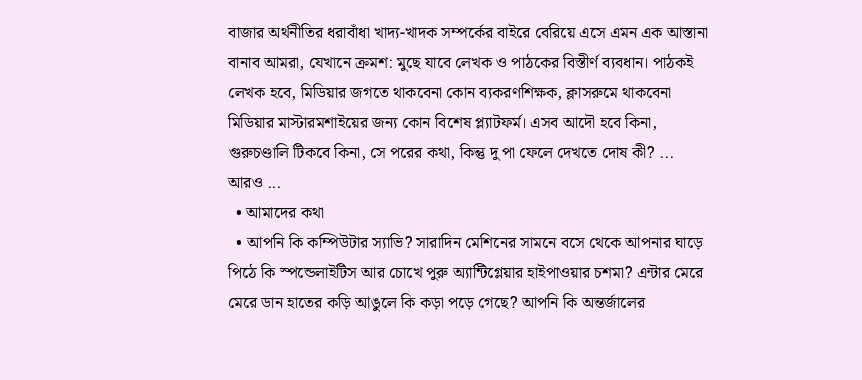বাজার অর্থনীতির ধরাবাঁধা খাদ্য-খাদক সম্পর্কের বাইরে বেরিয়ে এসে এমন এক আস্তানা বানাব আমরা, যেখানে ক্রমশ: মুছে যাবে লেখক ও পাঠকের বিস্তীর্ণ ব্যবধান। পাঠকই লেখক হবে, মিডিয়ার জগতে থাকবেনা কোন ব্যকরণশিক্ষক, ক্লাসরুমে থাকবেনা মিডিয়ার মাস্টারমশাইয়ের জন্য কোন বিশেষ প্ল্যাটফর্ম। এসব আদৌ হবে কিনা, গুরুচণ্ডালি টিকবে কিনা, সে পরের কথা, কিন্তু দু পা ফেলে দেখতে দোষ কী? ... আরও ...
  • আমাদের কথা
  • আপনি কি কম্পিউটার স্যাভি? সারাদিন মেশিনের সামনে বসে থেকে আপনার ঘাড়ে পিঠে কি স্পন্ডেলাইটিস আর চোখে পুরু অ্যান্টিগ্লেয়ার হাইপাওয়ার চশমা? এন্টার মেরে মেরে ডান হাতের কড়ি আঙুলে কি কড়া পড়ে গেছে? আপনি কি অন্তর্জালের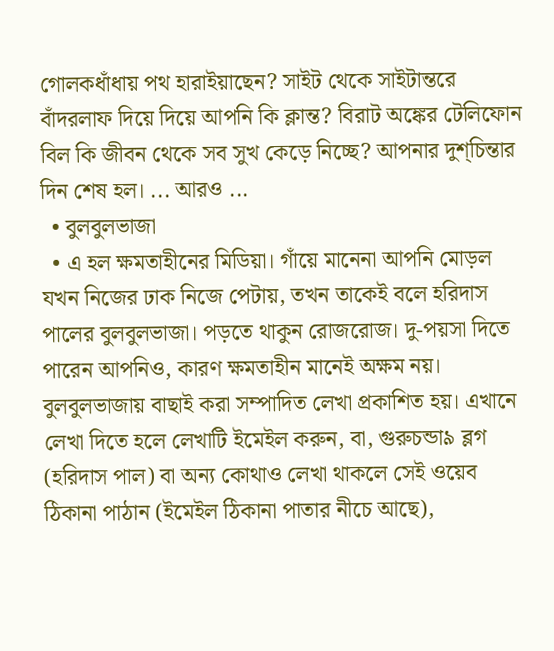গোলকধাঁধায় পথ হারাইয়াছেন? সাইট থেকে সাইটান্তরে বাঁদরলাফ দিয়ে দিয়ে আপনি কি ক্লান্ত? বিরাট অঙ্কের টেলিফোন বিল কি জীবন থেকে সব সুখ কেড়ে নিচ্ছে? আপনার দুশ্‌চিন্তার দিন শেষ হল। ... আরও ...
  • বুলবুলভাজা
  • এ হল ক্ষমতাহীনের মিডিয়া। গাঁয়ে মানেনা আপনি মোড়ল যখন নিজের ঢাক নিজে পেটায়, তখন তাকেই বলে হরিদাস পালের বুলবুলভাজা। পড়তে থাকুন রোজরোজ। দু-পয়সা দিতে পারেন আপনিও, কারণ ক্ষমতাহীন মানেই অক্ষম নয়। বুলবুলভাজায় বাছাই করা সম্পাদিত লেখা প্রকাশিত হয়। এখানে লেখা দিতে হলে লেখাটি ইমেইল করুন, বা, গুরুচন্ডা৯ ব্লগ (হরিদাস পাল) বা অন্য কোথাও লেখা থাকলে সেই ওয়েব ঠিকানা পাঠান (ইমেইল ঠিকানা পাতার নীচে আছে),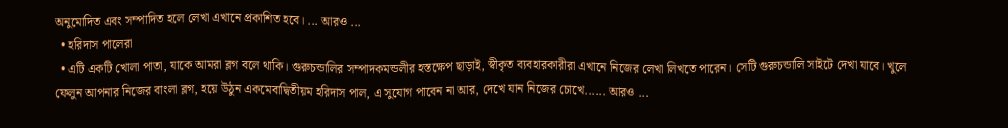অনুমোদিত এবং সম্পাদিত হলে লেখা এখানে প্রকাশিত হবে। ... আরও ...
  • হরিদাস পালেরা
  • এটি একটি খোলা পাতা, যাকে আমরা ব্লগ বলে থাকি। গুরুচন্ডালির সম্পাদকমন্ডলীর হস্তক্ষেপ ছাড়াই, স্বীকৃত ব্যবহারকারীরা এখানে নিজের লেখা লিখতে পারেন। সেটি গুরুচন্ডালি সাইটে দেখা যাবে। খুলে ফেলুন আপনার নিজের বাংলা ব্লগ, হয়ে উঠুন একমেবাদ্বিতীয়ম হরিদাস পাল, এ সুযোগ পাবেন না আর, দেখে যান নিজের চোখে...... আরও ...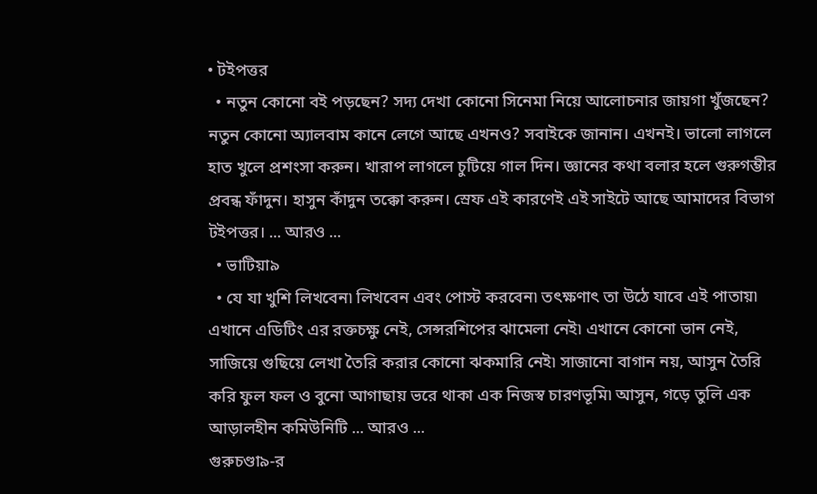• টইপত্তর
  • নতুন কোনো বই পড়ছেন? সদ্য দেখা কোনো সিনেমা নিয়ে আলোচনার জায়গা খুঁজছেন? নতুন কোনো অ্যালবাম কানে লেগে আছে এখনও? সবাইকে জানান। এখনই। ভালো লাগলে হাত খুলে প্রশংসা করুন। খারাপ লাগলে চুটিয়ে গাল দিন। জ্ঞানের কথা বলার হলে গুরুগম্ভীর প্রবন্ধ ফাঁদুন। হাসুন কাঁদুন তক্কো করুন। স্রেফ এই কারণেই এই সাইটে আছে আমাদের বিভাগ টইপত্তর। ... আরও ...
  • ভাটিয়া৯
  • যে যা খুশি লিখবেন৷ লিখবেন এবং পোস্ট করবেন৷ তৎক্ষণাৎ তা উঠে যাবে এই পাতায়৷ এখানে এডিটিং এর রক্তচক্ষু নেই, সেন্সরশিপের ঝামেলা নেই৷ এখানে কোনো ভান নেই, সাজিয়ে গুছিয়ে লেখা তৈরি করার কোনো ঝকমারি নেই৷ সাজানো বাগান নয়, আসুন তৈরি করি ফুল ফল ও বুনো আগাছায় ভরে থাকা এক নিজস্ব চারণভূমি৷ আসুন, গড়ে তুলি এক আড়ালহীন কমিউনিটি ... আরও ...
গুরুচণ্ডা৯-র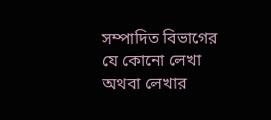সম্পাদিত বিভাগের যে কোনো লেখা অথবা লেখার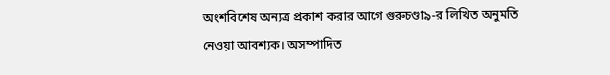অংশবিশেষ অন্যত্র প্রকাশ করার আগে গুরুচণ্ডা৯-র লিখিত অনুমতি নেওয়া আবশ্যক। অসম্পাদিত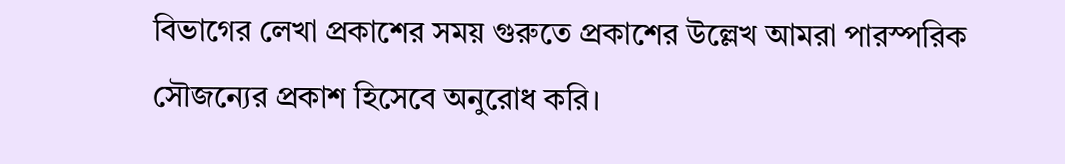বিভাগের লেখা প্রকাশের সময় গুরুতে প্রকাশের উল্লেখ আমরা পারস্পরিক সৌজন্যের প্রকাশ হিসেবে অনুরোধ করি।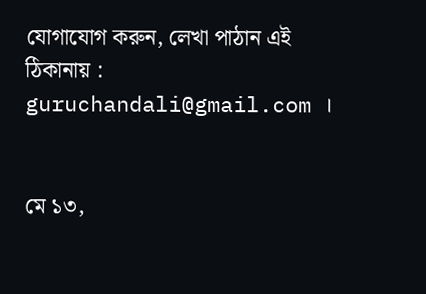যোগাযোগ করুন, লেখা পাঠান এই ঠিকানায় : guruchandali@gmail.com ।


মে ১৩,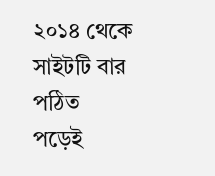২০১৪ থেকে সাইটটি বার পঠিত
পড়েই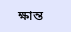ক্ষান্ত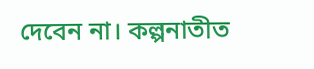দেবেন না। কল্পনাতীত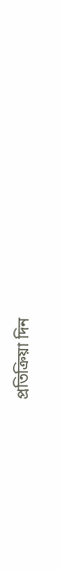প্রতিক্রিয়া দিন